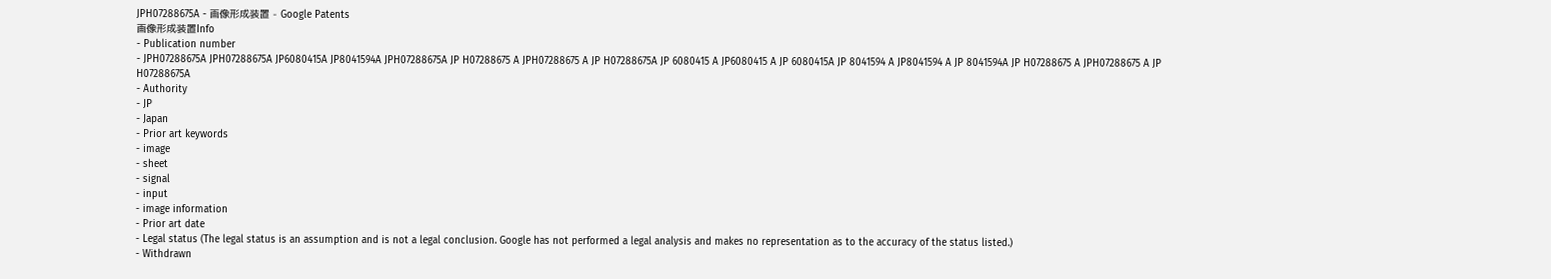JPH07288675A - 画像形成装置 - Google Patents
画像形成装置Info
- Publication number
- JPH07288675A JPH07288675A JP6080415A JP8041594A JPH07288675A JP H07288675 A JPH07288675 A JP H07288675A JP 6080415 A JP6080415 A JP 6080415A JP 8041594 A JP8041594 A JP 8041594A JP H07288675 A JPH07288675 A JP H07288675A
- Authority
- JP
- Japan
- Prior art keywords
- image
- sheet
- signal
- input
- image information
- Prior art date
- Legal status (The legal status is an assumption and is not a legal conclusion. Google has not performed a legal analysis and makes no representation as to the accuracy of the status listed.)
- Withdrawn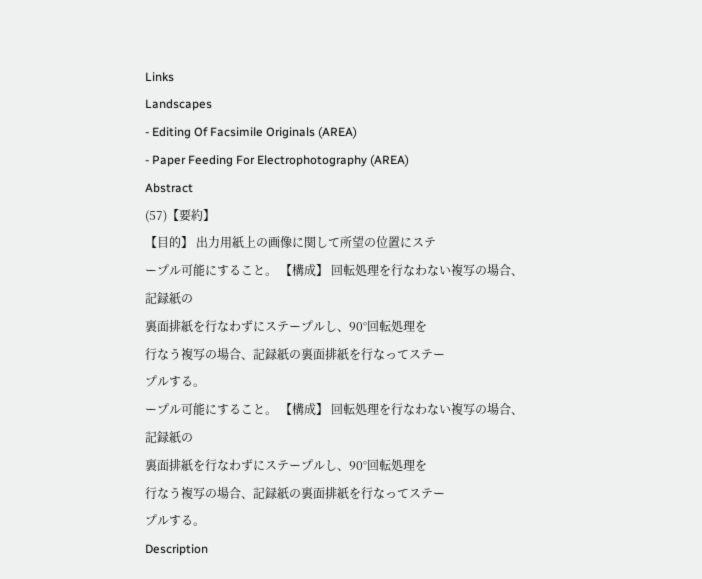Links
Landscapes
- Editing Of Facsimile Originals (AREA)
- Paper Feeding For Electrophotography (AREA)
Abstract
(57)【要約】
【目的】 出力用紙上の画像に関して所望の位置にステ
ープル可能にすること。 【構成】 回転処理を行なわない複写の場合、記録紙の
裏面排紙を行なわずにステープルし、90°回転処理を
行なう複写の場合、記録紙の裏面排紙を行なってステー
プルする。
ープル可能にすること。 【構成】 回転処理を行なわない複写の場合、記録紙の
裏面排紙を行なわずにステープルし、90°回転処理を
行なう複写の場合、記録紙の裏面排紙を行なってステー
プルする。
Description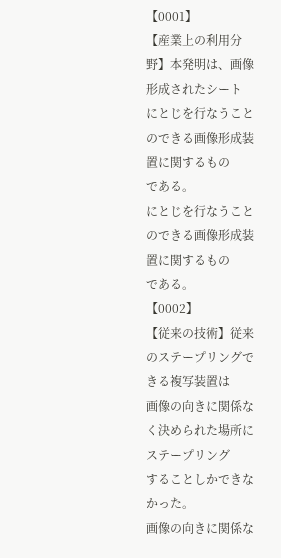【0001】
【産業上の利用分野】本発明は、画像形成されたシート
にとじを行なうことのできる画像形成装置に関するもの
である。
にとじを行なうことのできる画像形成装置に関するもの
である。
【0002】
【従来の技術】従来のステープリングできる複写装置は
画像の向きに関係なく決められた場所にステープリング
することしかできなかった。
画像の向きに関係な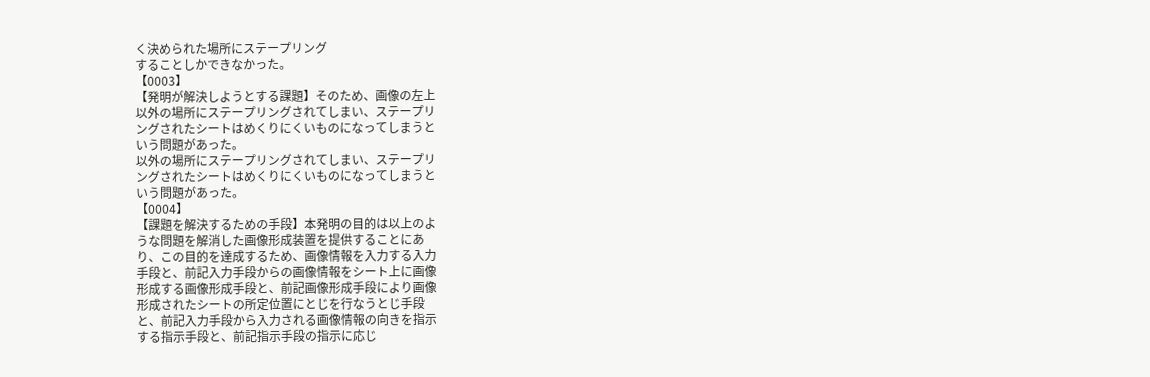く決められた場所にステープリング
することしかできなかった。
【0003】
【発明が解決しようとする課題】そのため、画像の左上
以外の場所にステープリングされてしまい、ステープリ
ングされたシートはめくりにくいものになってしまうと
いう問題があった。
以外の場所にステープリングされてしまい、ステープリ
ングされたシートはめくりにくいものになってしまうと
いう問題があった。
【0004】
【課題を解決するための手段】本発明の目的は以上のよ
うな問題を解消した画像形成装置を提供することにあ
り、この目的を達成するため、画像情報を入力する入力
手段と、前記入力手段からの画像情報をシート上に画像
形成する画像形成手段と、前記画像形成手段により画像
形成されたシートの所定位置にとじを行なうとじ手段
と、前記入力手段から入力される画像情報の向きを指示
する指示手段と、前記指示手段の指示に応じ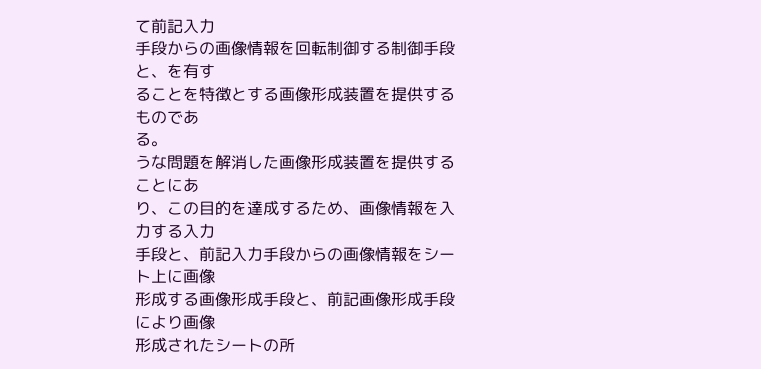て前記入力
手段からの画像情報を回転制御する制御手段と、を有す
ることを特徴とする画像形成装置を提供するものであ
る。
うな問題を解消した画像形成装置を提供することにあ
り、この目的を達成するため、画像情報を入力する入力
手段と、前記入力手段からの画像情報をシート上に画像
形成する画像形成手段と、前記画像形成手段により画像
形成されたシートの所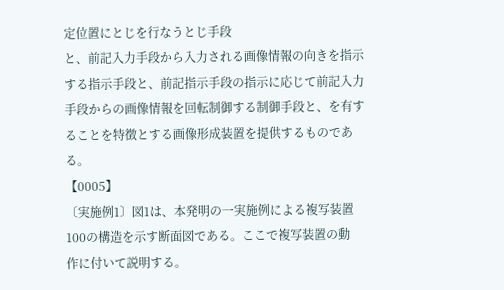定位置にとじを行なうとじ手段
と、前記入力手段から入力される画像情報の向きを指示
する指示手段と、前記指示手段の指示に応じて前記入力
手段からの画像情報を回転制御する制御手段と、を有す
ることを特徴とする画像形成装置を提供するものであ
る。
【0005】
〔実施例1〕図1は、本発明の一実施例による複写装置
100の構造を示す断面図である。ここで複写装置の動
作に付いて説明する。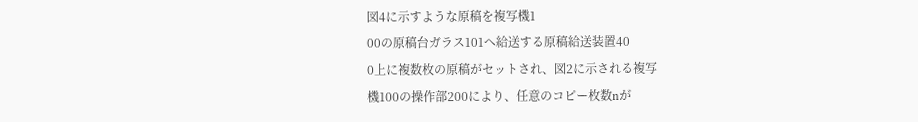図4に示すような原稿を複写機1
00の原稿台ガラス101へ給送する原稿給送装置40
0上に複数枚の原稿がセットされ、図2に示される複写
機100の操作部200により、任意のコピー枚数nが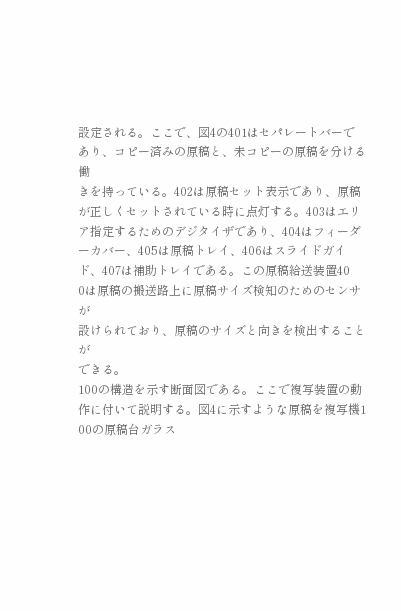設定される。ここで、図4の401はセパレートバーで
あり、コピー済みの原稿と、未コピーの原稿を分ける働
きを持っている。402は原稿セット表示であり、原稿
が正しくセットされている時に点灯する。403はエリ
ア指定するためのデジタイザであり、404はフィーダ
ーカバー、405は原稿トレイ、406はスライドガイ
ド、407は補助トレイである。この原稿給送装置40
0は原稿の搬送路上に原稿サイズ検知のためのセンサが
設けられており、原稿のサイズと向きを検出することが
できる。
100の構造を示す断面図である。ここで複写装置の動
作に付いて説明する。図4に示すような原稿を複写機1
00の原稿台ガラス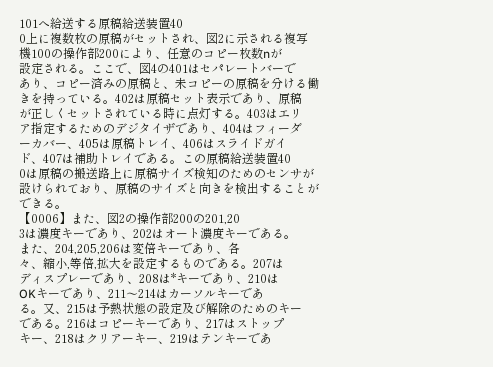101へ給送する原稿給送装置40
0上に複数枚の原稿がセットされ、図2に示される複写
機100の操作部200により、任意のコピー枚数nが
設定される。ここで、図4の401はセパレートバーで
あり、コピー済みの原稿と、未コピーの原稿を分ける働
きを持っている。402は原稿セット表示であり、原稿
が正しくセットされている時に点灯する。403はエリ
ア指定するためのデジタイザであり、404はフィーダ
ーカバー、405は原稿トレイ、406はスライドガイ
ド、407は補助トレイである。この原稿給送装置40
0は原稿の搬送路上に原稿サイズ検知のためのセンサが
設けられており、原稿のサイズと向きを検出することが
できる。
【0006】また、図2の操作部200の201,20
3は濃度キーであり、202はオート濃度キーである。
また、204,205,206は変倍キーであり、各
々、縮小,等倍,拡大を設定するものである。207は
ディスプレーであり、208は*キーであり、210は
OKキーであり、211〜214はカーソルキーであ
る。又、215は予熱状態の設定及び解除のためのキー
である。216はコピーキーであり、217はストップ
キー、218はクリアーキー、219はテンキーであ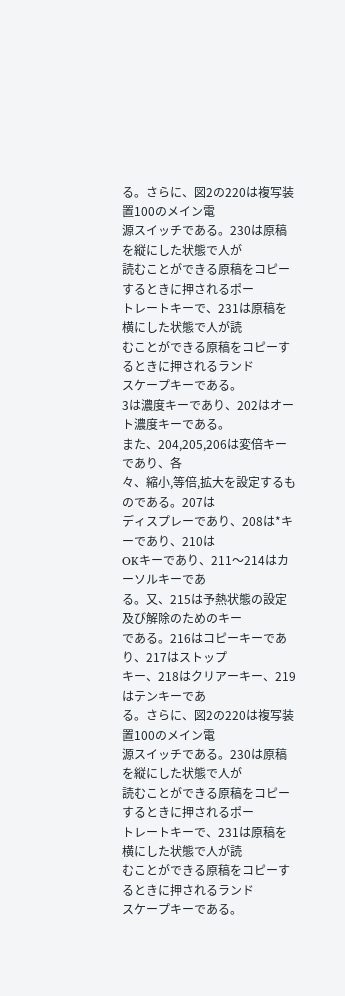る。さらに、図2の220は複写装置100のメイン電
源スイッチである。230は原稿を縦にした状態で人が
読むことができる原稿をコピーするときに押されるポー
トレートキーで、231は原稿を横にした状態で人が読
むことができる原稿をコピーするときに押されるランド
スケープキーである。
3は濃度キーであり、202はオート濃度キーである。
また、204,205,206は変倍キーであり、各
々、縮小,等倍,拡大を設定するものである。207は
ディスプレーであり、208は*キーであり、210は
OKキーであり、211〜214はカーソルキーであ
る。又、215は予熱状態の設定及び解除のためのキー
である。216はコピーキーであり、217はストップ
キー、218はクリアーキー、219はテンキーであ
る。さらに、図2の220は複写装置100のメイン電
源スイッチである。230は原稿を縦にした状態で人が
読むことができる原稿をコピーするときに押されるポー
トレートキーで、231は原稿を横にした状態で人が読
むことができる原稿をコピーするときに押されるランド
スケープキーである。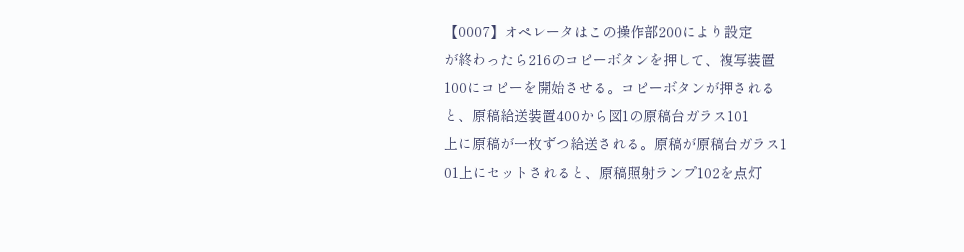【0007】オペレータはこの操作部200により設定
が終わったら216のコピーボタンを押して、複写装置
100にコピーを開始させる。コピーボタンが押される
と、原稿給送装置400から図1の原稿台ガラス101
上に原稿が一枚ずつ給送される。原稿が原稿台ガラス1
01上にセットされると、原稿照射ランプ102を点灯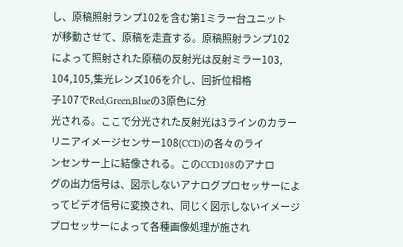し、原稿照射ランプ102を含む第1ミラー台ユニット
が移動させて、原稿を走査する。原稿照射ランプ102
によって照射された原稿の反射光は反射ミラー103,
104,105,集光レンズ106を介し、回折位相格
子107でRed,Green,Blueの3原色に分
光される。ここで分光された反射光は3ラインのカラー
リニアイメージセンサー108(CCD)の各々のライ
ンセンサー上に結像される。このCCD108のアナロ
グの出力信号は、図示しないアナログプロセッサーによ
ってビデオ信号に変換され、同じく図示しないイメージ
プロセッサーによって各種画像処理が施され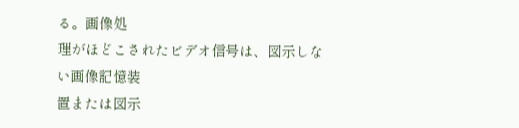る。画像処
理がほどこされたビデオ信号は、図示しない画像記憶装
置または図示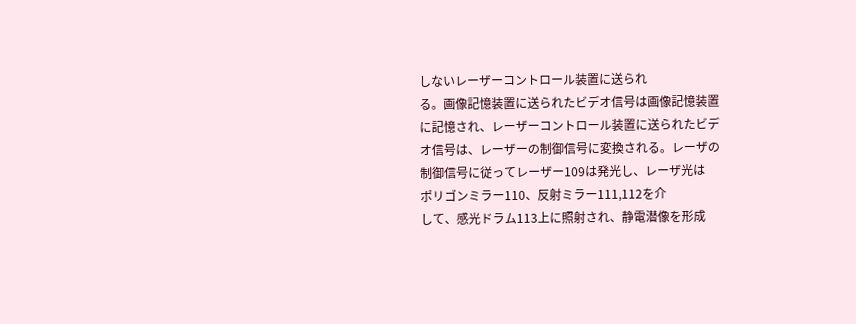しないレーザーコントロール装置に送られ
る。画像記憶装置に送られたビデオ信号は画像記憶装置
に記憶され、レーザーコントロール装置に送られたビデ
オ信号は、レーザーの制御信号に変換される。レーザの
制御信号に従ってレーザー109は発光し、レーザ光は
ポリゴンミラー110、反射ミラー111,112を介
して、感光ドラム113上に照射され、静電潜像を形成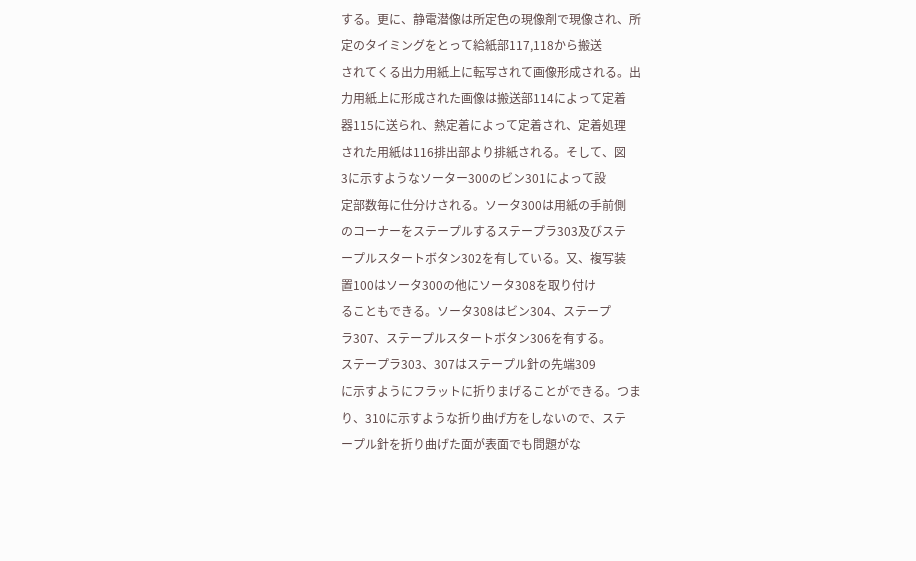する。更に、静電潜像は所定色の現像剤で現像され、所
定のタイミングをとって給紙部117,118から搬送
されてくる出力用紙上に転写されて画像形成される。出
力用紙上に形成された画像は搬送部114によって定着
器115に送られ、熱定着によって定着され、定着処理
された用紙は116排出部より排紙される。そして、図
3に示すようなソーター300のビン301によって設
定部数毎に仕分けされる。ソータ300は用紙の手前側
のコーナーをステープルするステープラ303及びステ
ープルスタートボタン302を有している。又、複写装
置100はソータ300の他にソータ308を取り付け
ることもできる。ソータ308はビン304、ステープ
ラ307、ステープルスタートボタン306を有する。
ステープラ303、307はステープル針の先端309
に示すようにフラットに折りまげることができる。つま
り、310に示すような折り曲げ方をしないので、ステ
ープル針を折り曲げた面が表面でも問題がな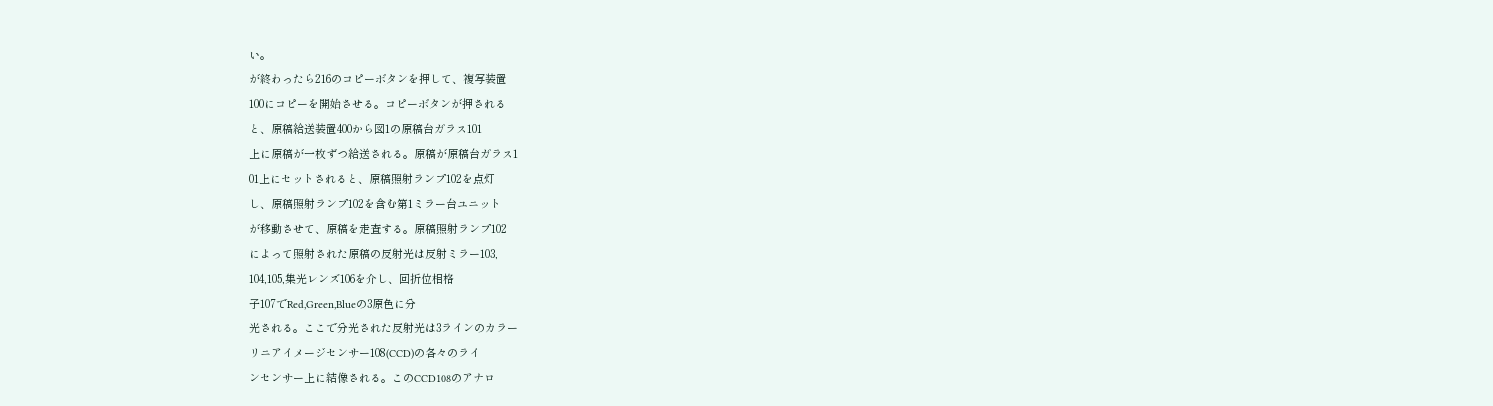い。
が終わったら216のコピーボタンを押して、複写装置
100にコピーを開始させる。コピーボタンが押される
と、原稿給送装置400から図1の原稿台ガラス101
上に原稿が一枚ずつ給送される。原稿が原稿台ガラス1
01上にセットされると、原稿照射ランプ102を点灯
し、原稿照射ランプ102を含む第1ミラー台ユニット
が移動させて、原稿を走査する。原稿照射ランプ102
によって照射された原稿の反射光は反射ミラー103,
104,105,集光レンズ106を介し、回折位相格
子107でRed,Green,Blueの3原色に分
光される。ここで分光された反射光は3ラインのカラー
リニアイメージセンサー108(CCD)の各々のライ
ンセンサー上に結像される。このCCD108のアナロ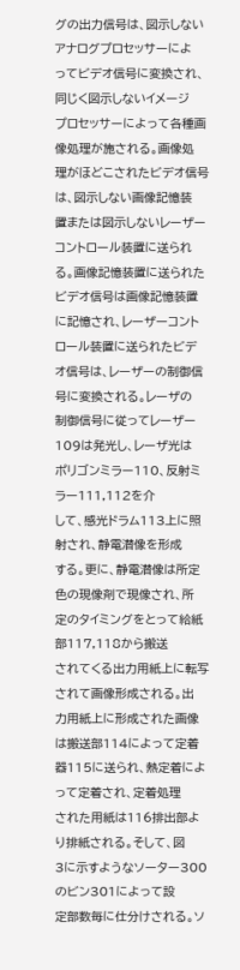グの出力信号は、図示しないアナログプロセッサーによ
ってビデオ信号に変換され、同じく図示しないイメージ
プロセッサーによって各種画像処理が施される。画像処
理がほどこされたビデオ信号は、図示しない画像記憶装
置または図示しないレーザーコントロール装置に送られ
る。画像記憶装置に送られたビデオ信号は画像記憶装置
に記憶され、レーザーコントロール装置に送られたビデ
オ信号は、レーザーの制御信号に変換される。レーザの
制御信号に従ってレーザー109は発光し、レーザ光は
ポリゴンミラー110、反射ミラー111,112を介
して、感光ドラム113上に照射され、静電潜像を形成
する。更に、静電潜像は所定色の現像剤で現像され、所
定のタイミングをとって給紙部117,118から搬送
されてくる出力用紙上に転写されて画像形成される。出
力用紙上に形成された画像は搬送部114によって定着
器115に送られ、熱定着によって定着され、定着処理
された用紙は116排出部より排紙される。そして、図
3に示すようなソーター300のビン301によって設
定部数毎に仕分けされる。ソ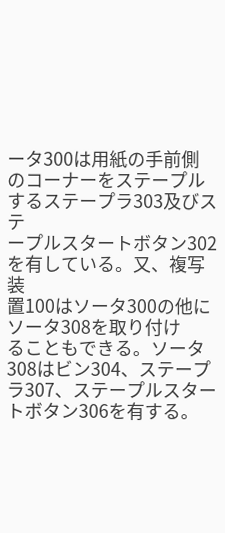ータ300は用紙の手前側
のコーナーをステープルするステープラ303及びステ
ープルスタートボタン302を有している。又、複写装
置100はソータ300の他にソータ308を取り付け
ることもできる。ソータ308はビン304、ステープ
ラ307、ステープルスタートボタン306を有する。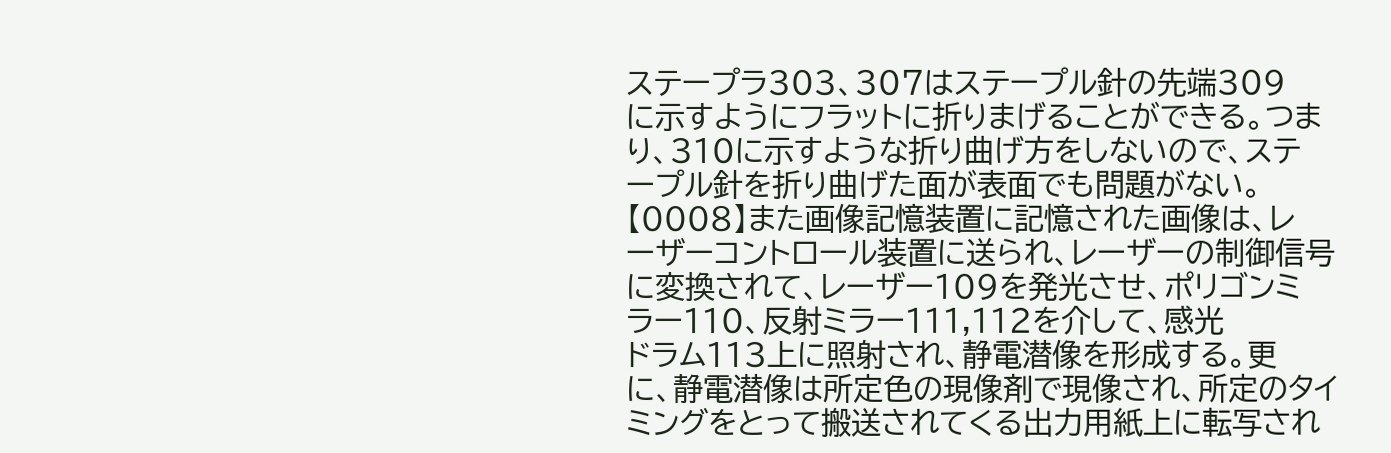ステープラ303、307はステープル針の先端309
に示すようにフラットに折りまげることができる。つま
り、310に示すような折り曲げ方をしないので、ステ
ープル針を折り曲げた面が表面でも問題がない。
【0008】また画像記憶装置に記憶された画像は、レ
ーザーコントロール装置に送られ、レーザーの制御信号
に変換されて、レーザー109を発光させ、ポリゴンミ
ラー110、反射ミラー111,112を介して、感光
ドラム113上に照射され、静電潜像を形成する。更
に、静電潜像は所定色の現像剤で現像され、所定のタイ
ミングをとって搬送されてくる出力用紙上に転写され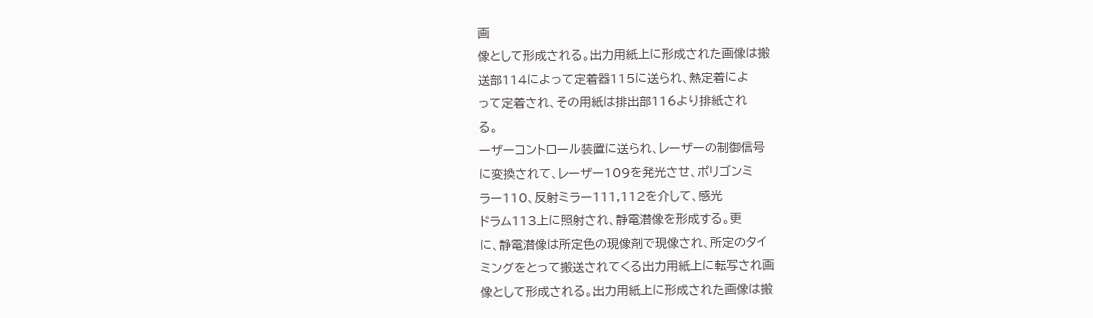画
像として形成される。出力用紙上に形成された画像は搬
送部114によって定着器115に送られ、熱定着によ
って定着され、その用紙は排出部116より排紙され
る。
ーザーコントロール装置に送られ、レーザーの制御信号
に変換されて、レーザー109を発光させ、ポリゴンミ
ラー110、反射ミラー111,112を介して、感光
ドラム113上に照射され、静電潜像を形成する。更
に、静電潜像は所定色の現像剤で現像され、所定のタイ
ミングをとって搬送されてくる出力用紙上に転写され画
像として形成される。出力用紙上に形成された画像は搬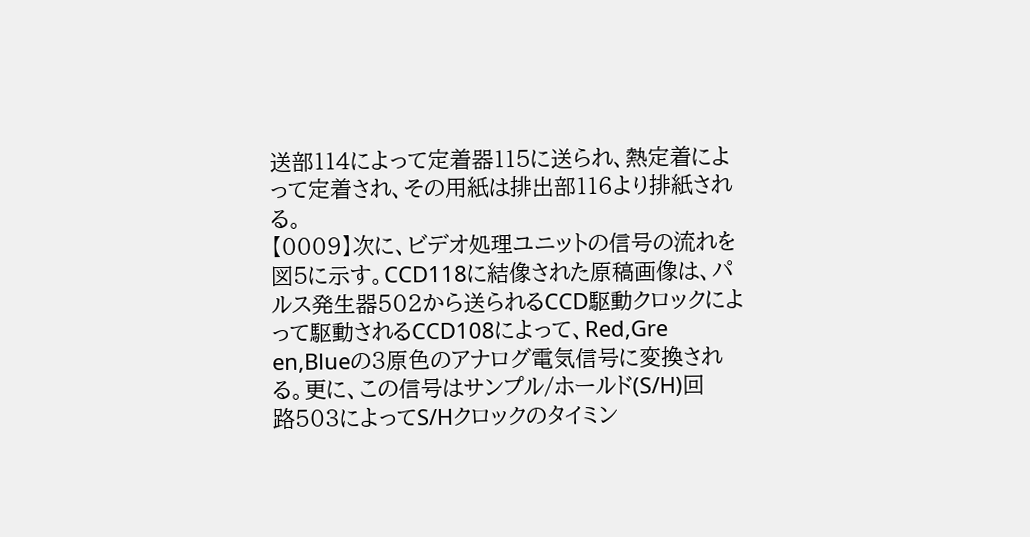送部114によって定着器115に送られ、熱定着によ
って定着され、その用紙は排出部116より排紙され
る。
【0009】次に、ビデオ処理ユニットの信号の流れを
図5に示す。CCD118に結像された原稿画像は、パ
ルス発生器502から送られるCCD駆動クロックによ
って駆動されるCCD108によって、Red,Gre
en,Blueの3原色のアナログ電気信号に変換され
る。更に、この信号はサンプル/ホールド(S/H)回
路503によってS/Hクロックのタイミン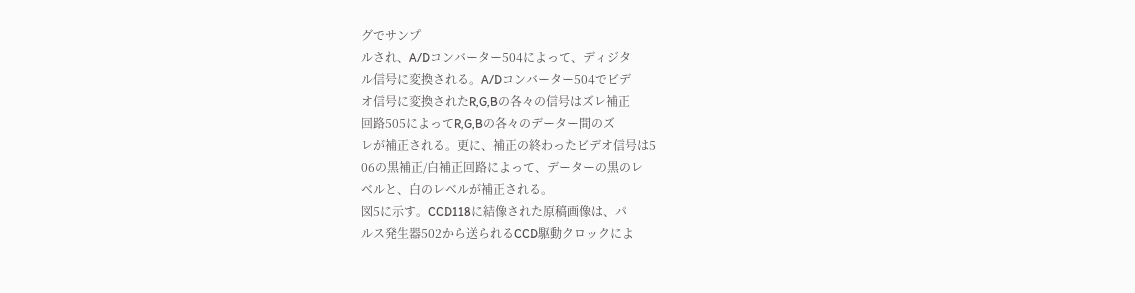グでサンプ
ルされ、A/Dコンバーター504によって、ディジタ
ル信号に変換される。A/Dコンバーター504でビデ
オ信号に変換されたR,G,Bの各々の信号はズレ補正
回路505によってR,G,Bの各々のデーター間のズ
レが補正される。更に、補正の終わったビデオ信号は5
06の黒補正/白補正回路によって、データーの黒のレ
ベルと、白のレベルが補正される。
図5に示す。CCD118に結像された原稿画像は、パ
ルス発生器502から送られるCCD駆動クロックによ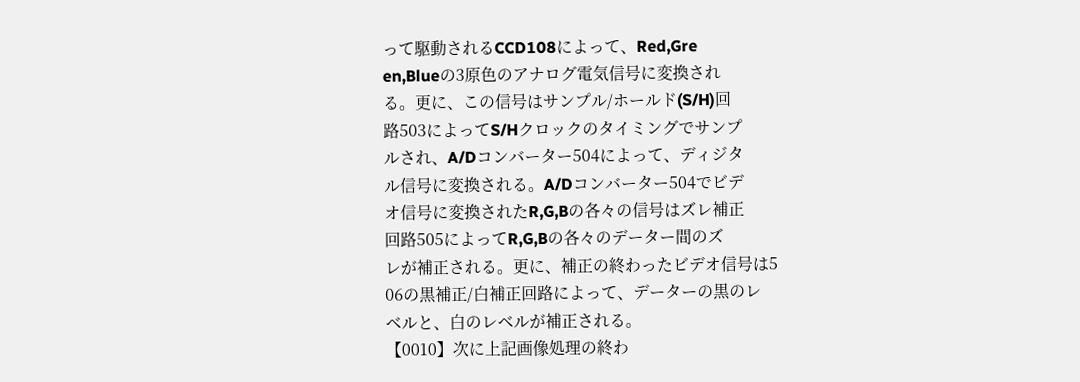って駆動されるCCD108によって、Red,Gre
en,Blueの3原色のアナログ電気信号に変換され
る。更に、この信号はサンプル/ホールド(S/H)回
路503によってS/Hクロックのタイミングでサンプ
ルされ、A/Dコンバーター504によって、ディジタ
ル信号に変換される。A/Dコンバーター504でビデ
オ信号に変換されたR,G,Bの各々の信号はズレ補正
回路505によってR,G,Bの各々のデーター間のズ
レが補正される。更に、補正の終わったビデオ信号は5
06の黒補正/白補正回路によって、データーの黒のレ
ベルと、白のレベルが補正される。
【0010】次に上記画像処理の終わ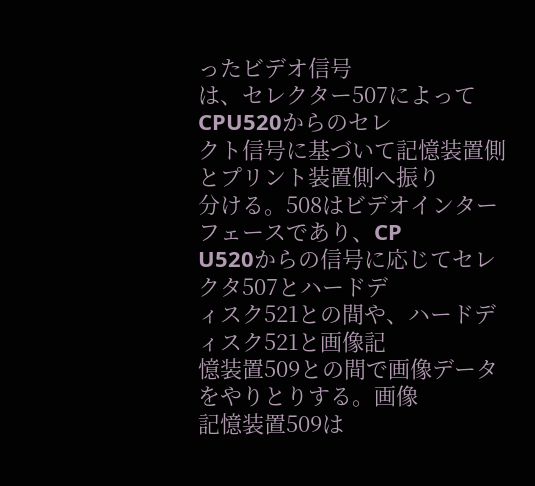ったビデオ信号
は、セレクター507によってCPU520からのセレ
クト信号に基づいて記憶装置側とプリント装置側へ振り
分ける。508はビデオインターフェースであり、CP
U520からの信号に応じてセレクタ507とハードデ
ィスク521との間や、ハードディスク521と画像記
憶装置509との間で画像データをやりとりする。画像
記憶装置509は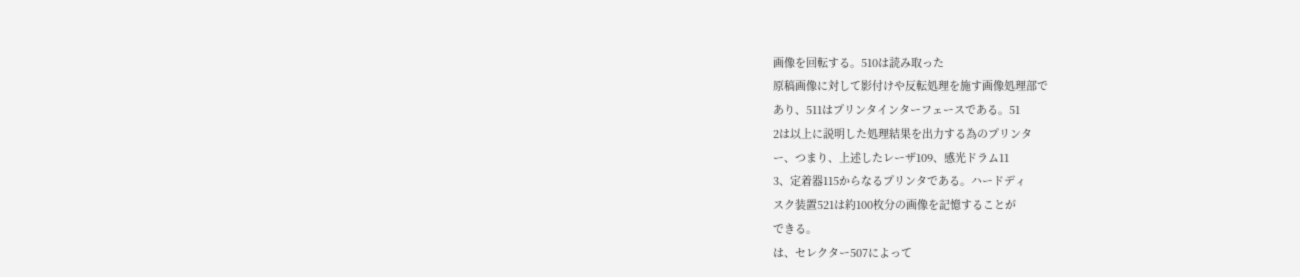画像を回転する。510は読み取った
原稿画像に対して影付けや反転処理を施す画像処理部で
あり、511はプリンタインターフェースである。51
2は以上に説明した処理結果を出力する為のプリンタ
ー、つまり、上述したレーザ109、感光ドラム11
3、定着器115からなるプリンタである。ハードディ
スク装置521は約100枚分の画像を記憶することが
できる。
は、セレクター507によって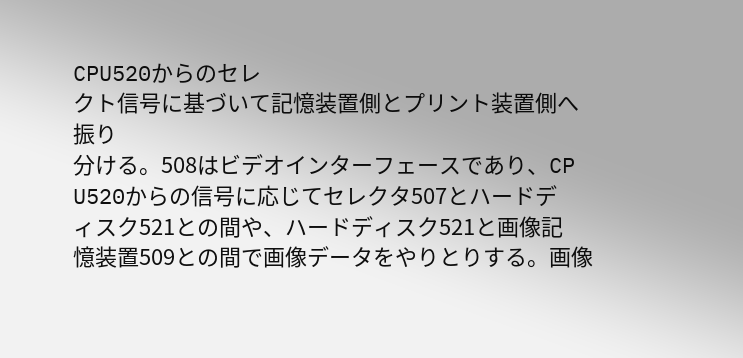CPU520からのセレ
クト信号に基づいて記憶装置側とプリント装置側へ振り
分ける。508はビデオインターフェースであり、CP
U520からの信号に応じてセレクタ507とハードデ
ィスク521との間や、ハードディスク521と画像記
憶装置509との間で画像データをやりとりする。画像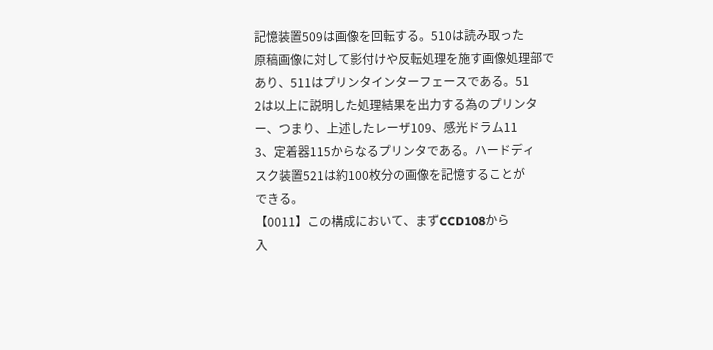記憶装置509は画像を回転する。510は読み取った
原稿画像に対して影付けや反転処理を施す画像処理部で
あり、511はプリンタインターフェースである。51
2は以上に説明した処理結果を出力する為のプリンタ
ー、つまり、上述したレーザ109、感光ドラム11
3、定着器115からなるプリンタである。ハードディ
スク装置521は約100枚分の画像を記憶することが
できる。
【0011】この構成において、まずCCD108から
入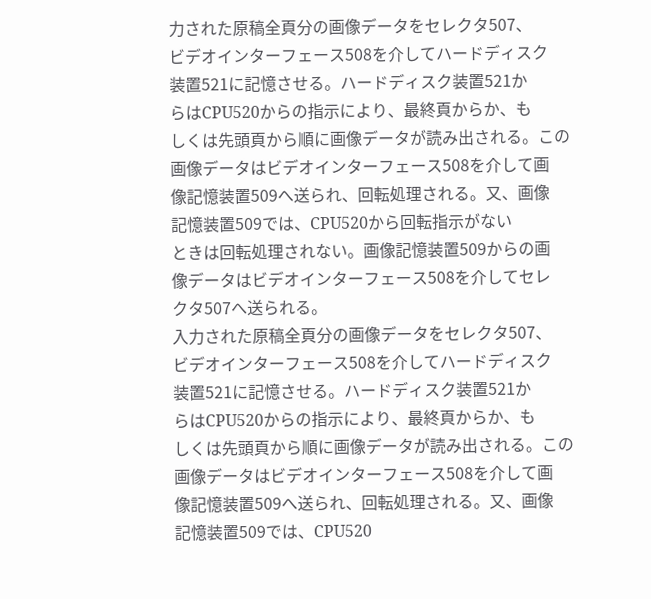力された原稿全頁分の画像データをセレクタ507、
ビデオインターフェース508を介してハードディスク
装置521に記憶させる。ハードディスク装置521か
らはCPU520からの指示により、最終頁からか、も
しくは先頭頁から順に画像データが読み出される。この
画像データはビデオインターフェース508を介して画
像記憶装置509へ送られ、回転処理される。又、画像
記憶装置509では、CPU520から回転指示がない
ときは回転処理されない。画像記憶装置509からの画
像データはビデオインターフェース508を介してセレ
クタ507へ送られる。
入力された原稿全頁分の画像データをセレクタ507、
ビデオインターフェース508を介してハードディスク
装置521に記憶させる。ハードディスク装置521か
らはCPU520からの指示により、最終頁からか、も
しくは先頭頁から順に画像データが読み出される。この
画像データはビデオインターフェース508を介して画
像記憶装置509へ送られ、回転処理される。又、画像
記憶装置509では、CPU520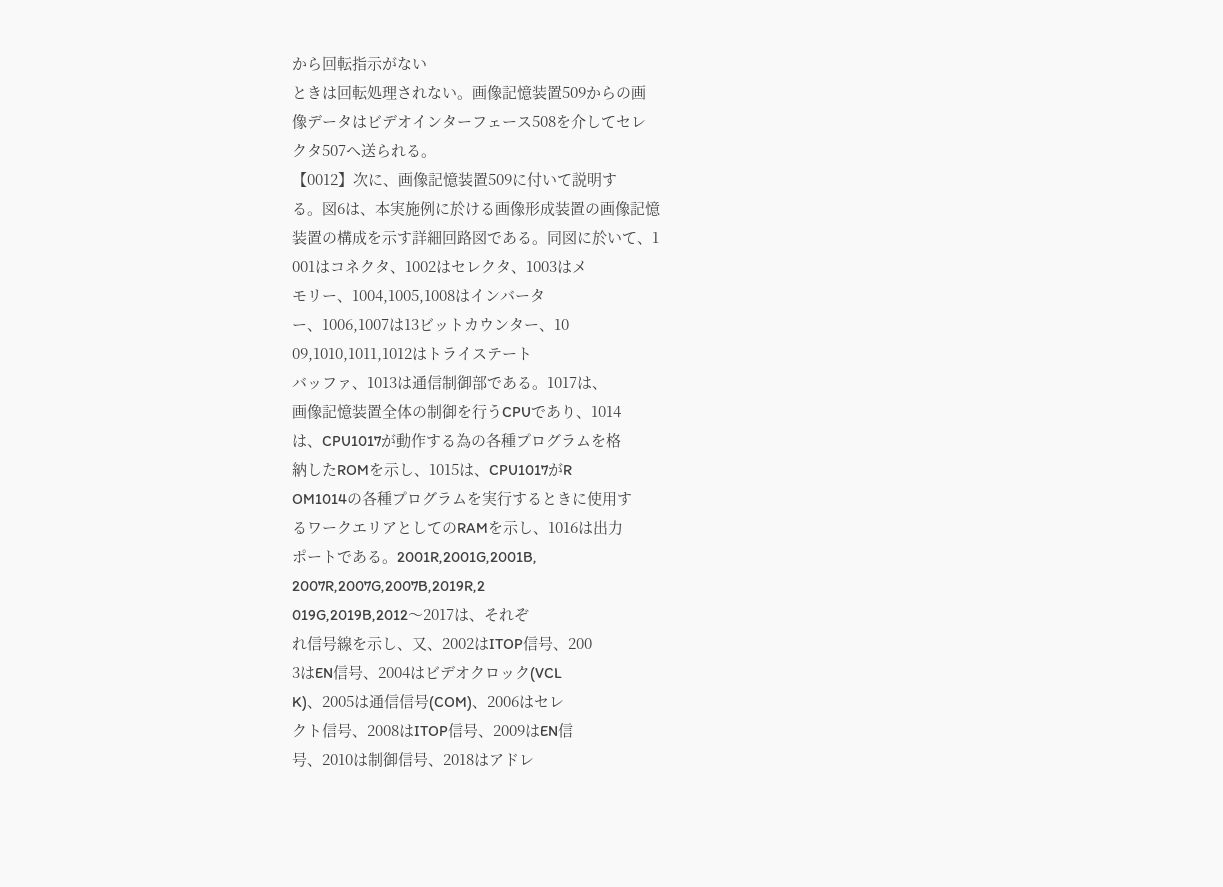から回転指示がない
ときは回転処理されない。画像記憶装置509からの画
像データはビデオインターフェース508を介してセレ
クタ507へ送られる。
【0012】次に、画像記憶装置509に付いて説明す
る。図6は、本実施例に於ける画像形成装置の画像記憶
装置の構成を示す詳細回路図である。同図に於いて、1
001はコネクタ、1002はセレクタ、1003はメ
モリー、1004,1005,1008はインバータ
ー、1006,1007は13ビットカウンター、10
09,1010,1011,1012はトライステート
バッファ、1013は通信制御部である。1017は、
画像記憶装置全体の制御を行うCPUであり、1014
は、CPU1017が動作する為の各種プログラムを格
納したROMを示し、1015は、CPU1017がR
OM1014の各種プログラムを実行するときに使用す
るワークエリアとしてのRAMを示し、1016は出力
ポートである。2001R,2001G,2001B,
2007R,2007G,2007B,2019R,2
019G,2019B,2012〜2017は、それぞ
れ信号線を示し、又、2002はITOP信号、200
3はEN信号、2004はビデオクロック(VCL
K)、2005は通信信号(COM)、2006はセレ
クト信号、2008はITOP信号、2009はEN信
号、2010は制御信号、2018はアドレ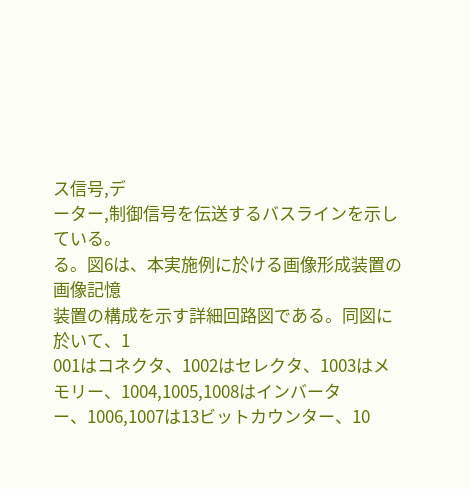ス信号,デ
ーター,制御信号を伝送するバスラインを示している。
る。図6は、本実施例に於ける画像形成装置の画像記憶
装置の構成を示す詳細回路図である。同図に於いて、1
001はコネクタ、1002はセレクタ、1003はメ
モリー、1004,1005,1008はインバータ
ー、1006,1007は13ビットカウンター、10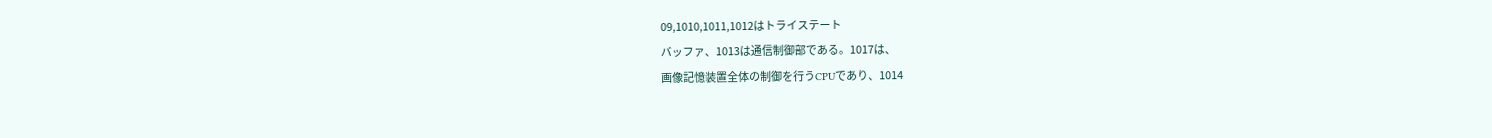09,1010,1011,1012はトライステート
バッファ、1013は通信制御部である。1017は、
画像記憶装置全体の制御を行うCPUであり、1014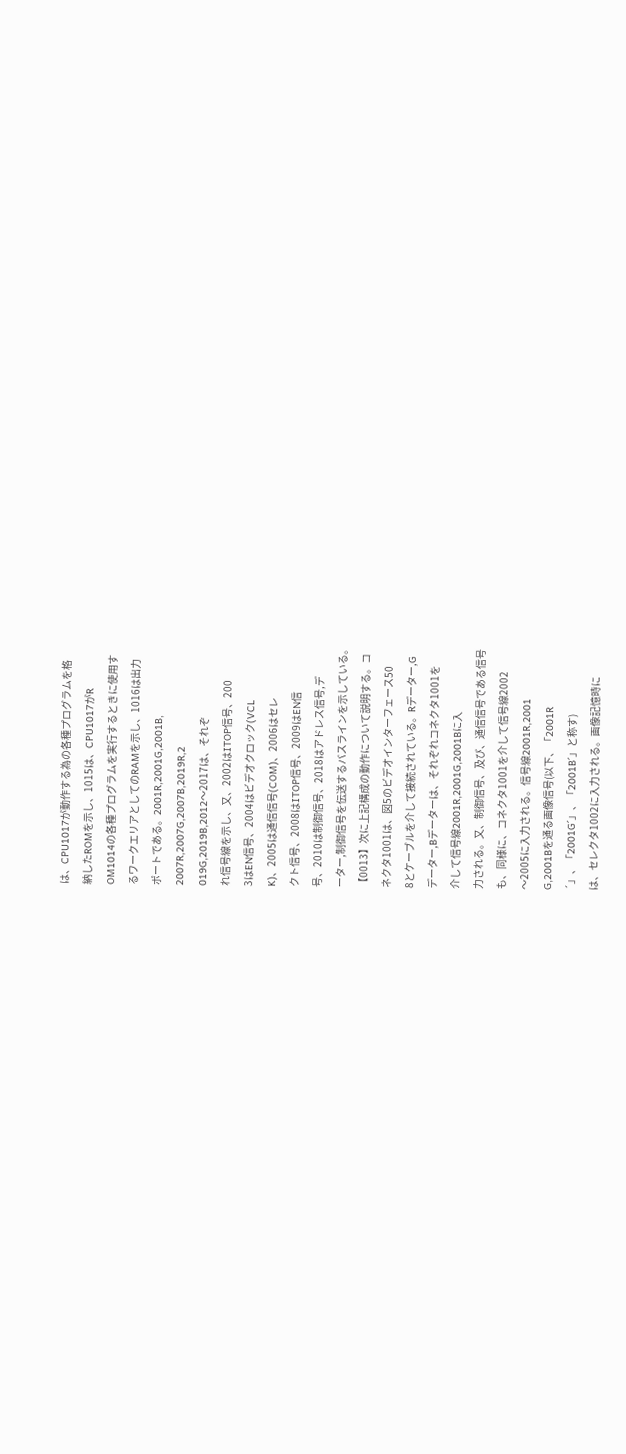は、CPU1017が動作する為の各種プログラムを格
納したROMを示し、1015は、CPU1017がR
OM1014の各種プログラムを実行するときに使用す
るワークエリアとしてのRAMを示し、1016は出力
ポートである。2001R,2001G,2001B,
2007R,2007G,2007B,2019R,2
019G,2019B,2012〜2017は、それぞ
れ信号線を示し、又、2002はITOP信号、200
3はEN信号、2004はビデオクロック(VCL
K)、2005は通信信号(COM)、2006はセレ
クト信号、2008はITOP信号、2009はEN信
号、2010は制御信号、2018はアドレス信号,デ
ーター,制御信号を伝送するバスラインを示している。
【0013】次に上記構成の動作について説明する。コ
ネクタ1001は、図5のビデオインターフェース50
8とケーブルを介して接続されている。Rデーター,G
データー,Bデーターは、それぞれコネクタ1001を
介して信号線2001R,2001G,2001Bに入
力される。又、制御信号、及び、通信信号である信号
も、同様に、コネクタ1001を介して信号線2002
〜2005に入力される。信号線2001R,2001
G,2001Bを通る画像信号(以下、「2001R
´」、「2001G´」、「2001B´」と称す)
は、セレクタ1002に入力される。画像記憶時に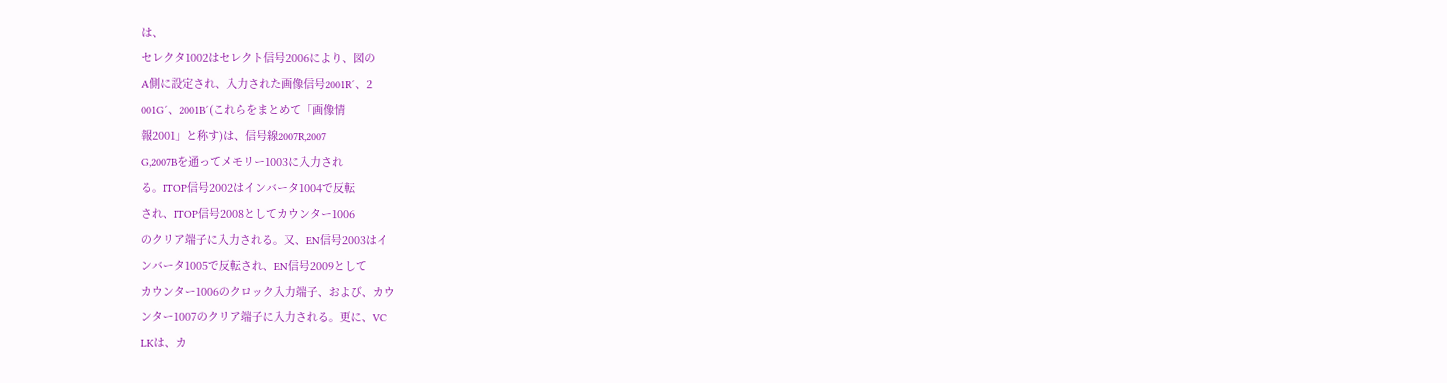は、
セレクタ1002はセレクト信号2006により、図の
A側に設定され、入力された画像信号2001R´、2
001G´、2001B´(これらをまとめて「画像情
報2001」と称す)は、信号線2007R,2007
G,2007Bを通ってメモリー1003に入力され
る。ITOP信号2002はインバータ1004で反転
され、ITOP信号2008としてカウンター1006
のクリア端子に入力される。又、EN信号2003はイ
ンバータ1005で反転され、EN信号2009として
カウンター1006のクロック入力端子、および、カウ
ンター1007のクリア端子に入力される。更に、VC
LKは、カ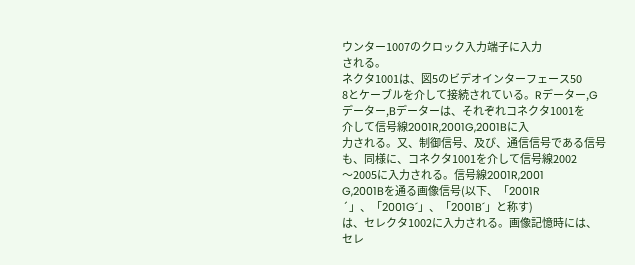ウンター1007のクロック入力端子に入力
される。
ネクタ1001は、図5のビデオインターフェース50
8とケーブルを介して接続されている。Rデーター,G
データー,Bデーターは、それぞれコネクタ1001を
介して信号線2001R,2001G,2001Bに入
力される。又、制御信号、及び、通信信号である信号
も、同様に、コネクタ1001を介して信号線2002
〜2005に入力される。信号線2001R,2001
G,2001Bを通る画像信号(以下、「2001R
´」、「2001G´」、「2001B´」と称す)
は、セレクタ1002に入力される。画像記憶時には、
セレ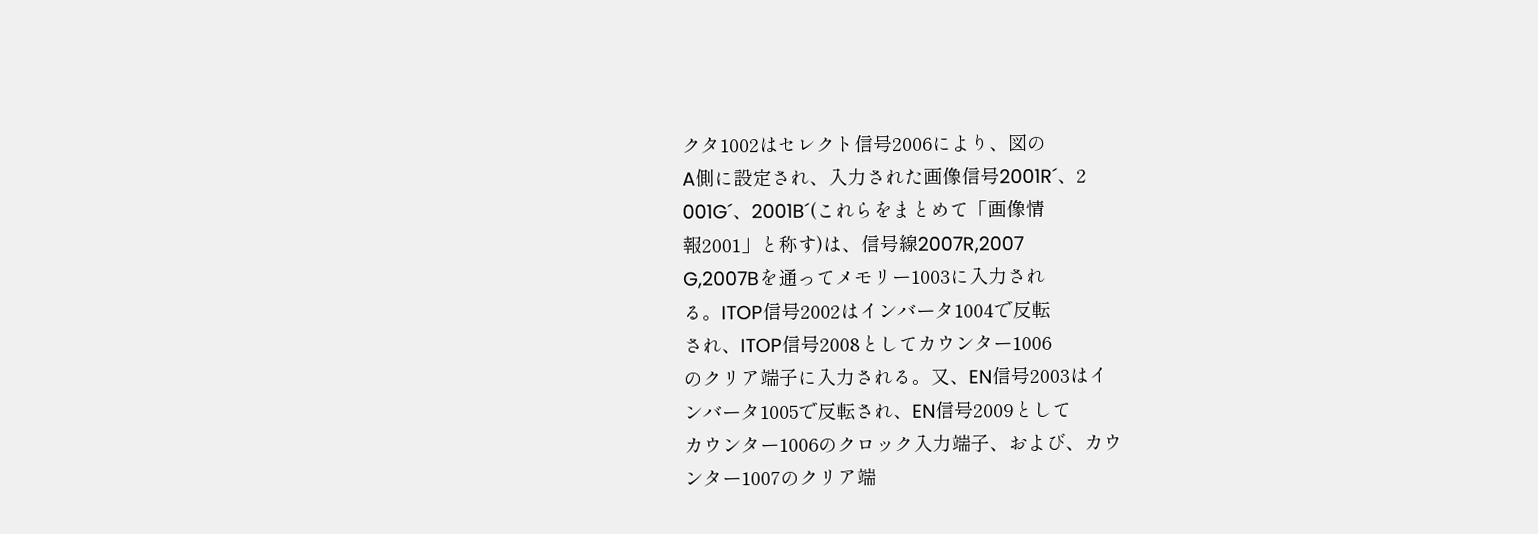クタ1002はセレクト信号2006により、図の
A側に設定され、入力された画像信号2001R´、2
001G´、2001B´(これらをまとめて「画像情
報2001」と称す)は、信号線2007R,2007
G,2007Bを通ってメモリー1003に入力され
る。ITOP信号2002はインバータ1004で反転
され、ITOP信号2008としてカウンター1006
のクリア端子に入力される。又、EN信号2003はイ
ンバータ1005で反転され、EN信号2009として
カウンター1006のクロック入力端子、および、カウ
ンター1007のクリア端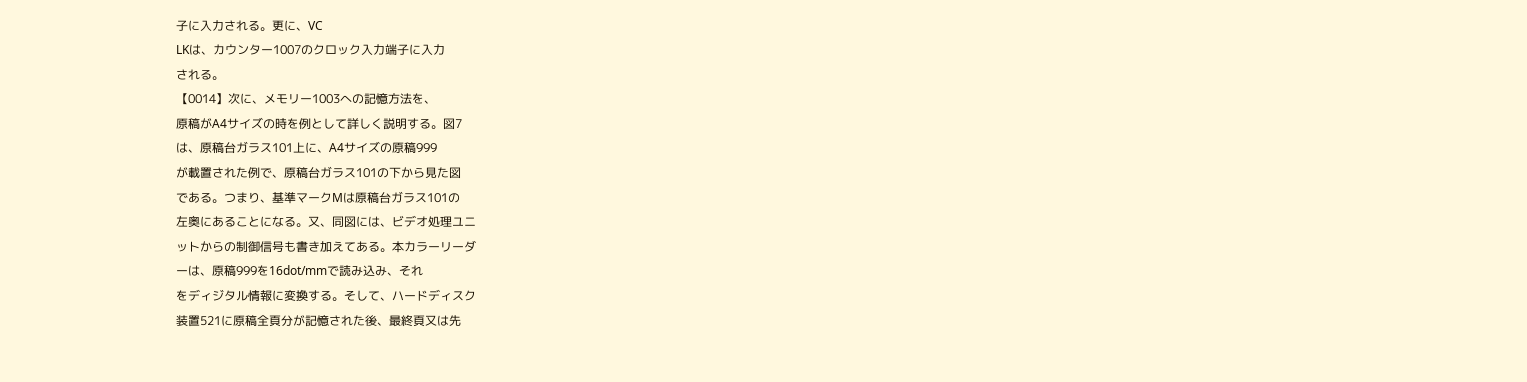子に入力される。更に、VC
LKは、カウンター1007のクロック入力端子に入力
される。
【0014】次に、メモリー1003への記憶方法を、
原稿がA4サイズの時を例として詳しく説明する。図7
は、原稿台ガラス101上に、A4サイズの原稿999
が載置された例で、原稿台ガラス101の下から見た図
である。つまり、基準マークMは原稿台ガラス101の
左奥にあることになる。又、同図には、ビデオ処理ユニ
ットからの制御信号も書き加えてある。本カラーリーダ
ーは、原稿999を16dot/mmで読み込み、それ
をディジタル情報に変換する。そして、ハードディスク
装置521に原稿全頁分が記憶された後、最終頁又は先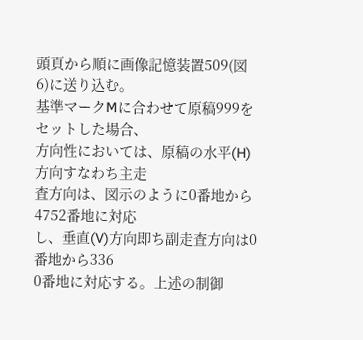頭頁から順に画像記憶装置509(図6)に送り込む。
基準マークMに合わせて原稿999をセットした場合、
方向性においては、原稿の水平(H)方向すなわち主走
査方向は、図示のように0番地から4752番地に対応
し、垂直(V)方向即ち副走査方向は0番地から336
0番地に対応する。上述の制御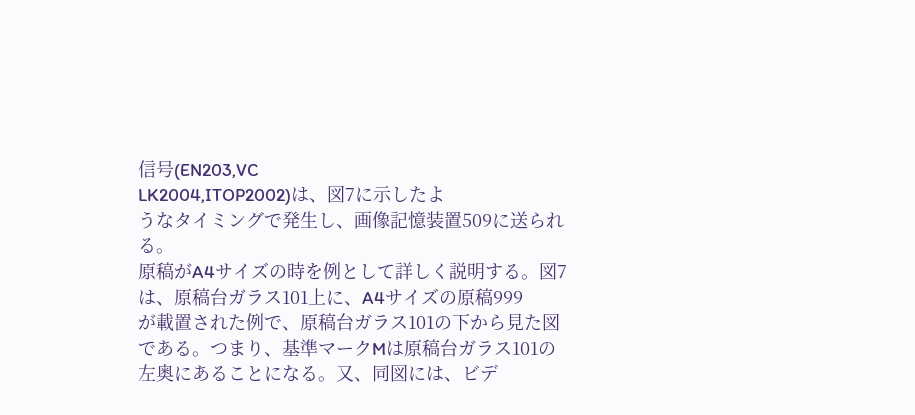信号(EN203,VC
LK2004,ITOP2002)は、図7に示したよ
うなタイミングで発生し、画像記憶装置509に送られ
る。
原稿がA4サイズの時を例として詳しく説明する。図7
は、原稿台ガラス101上に、A4サイズの原稿999
が載置された例で、原稿台ガラス101の下から見た図
である。つまり、基準マークMは原稿台ガラス101の
左奥にあることになる。又、同図には、ビデ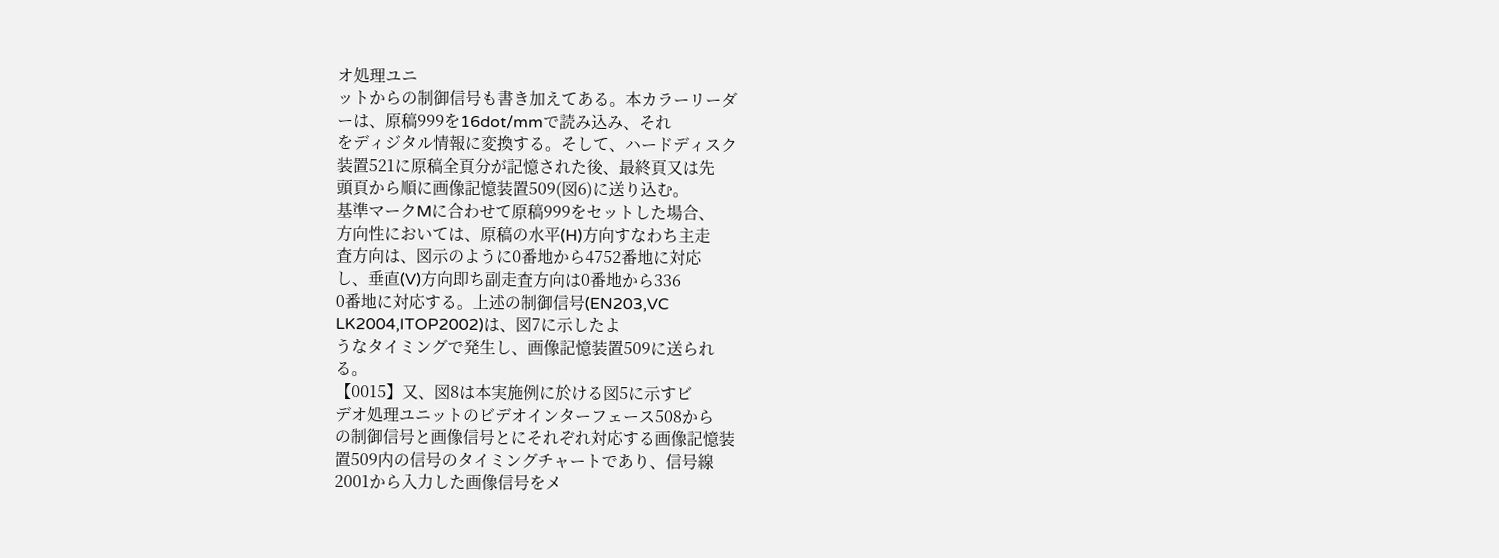オ処理ユニ
ットからの制御信号も書き加えてある。本カラーリーダ
ーは、原稿999を16dot/mmで読み込み、それ
をディジタル情報に変換する。そして、ハードディスク
装置521に原稿全頁分が記憶された後、最終頁又は先
頭頁から順に画像記憶装置509(図6)に送り込む。
基準マークMに合わせて原稿999をセットした場合、
方向性においては、原稿の水平(H)方向すなわち主走
査方向は、図示のように0番地から4752番地に対応
し、垂直(V)方向即ち副走査方向は0番地から336
0番地に対応する。上述の制御信号(EN203,VC
LK2004,ITOP2002)は、図7に示したよ
うなタイミングで発生し、画像記憶装置509に送られ
る。
【0015】又、図8は本実施例に於ける図5に示すビ
デオ処理ユニットのビデオインターフェース508から
の制御信号と画像信号とにそれぞれ対応する画像記憶装
置509内の信号のタイミングチャートであり、信号線
2001から入力した画像信号をメ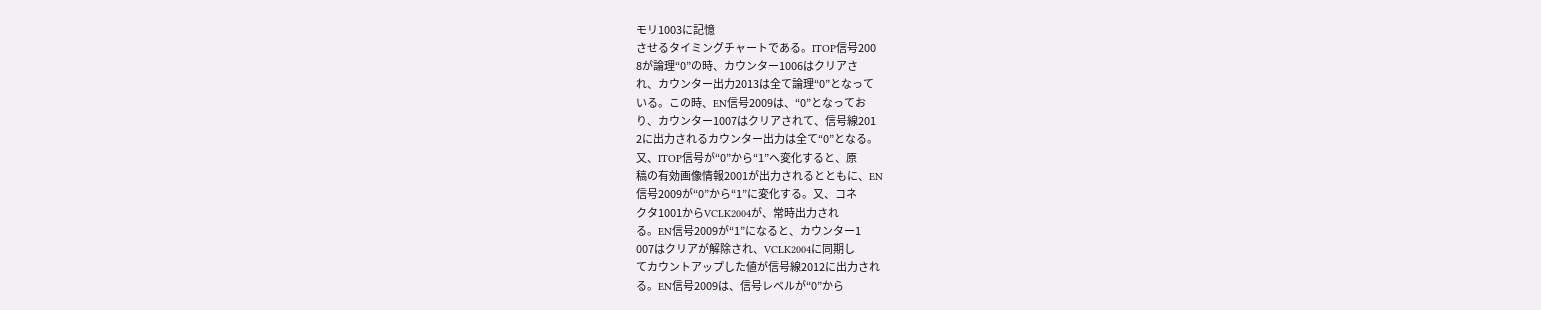モリ1003に記憶
させるタイミングチャートである。ITOP信号200
8が論理“0”の時、カウンター1006はクリアさ
れ、カウンター出力2013は全て論理“0”となって
いる。この時、EN信号2009は、“0”となってお
り、カウンター1007はクリアされて、信号線201
2に出力されるカウンター出力は全て“0”となる。
又、ITOP信号が“0”から“1”へ変化すると、原
稿の有効画像情報2001が出力されるとともに、EN
信号2009が“0”から“1”に変化する。又、コネ
クタ1001からVCLK2004が、常時出力され
る。EN信号2009が“1”になると、カウンター1
007はクリアが解除され、VCLK2004に同期し
てカウントアップした値が信号線2012に出力され
る。EN信号2009は、信号レベルが“0”から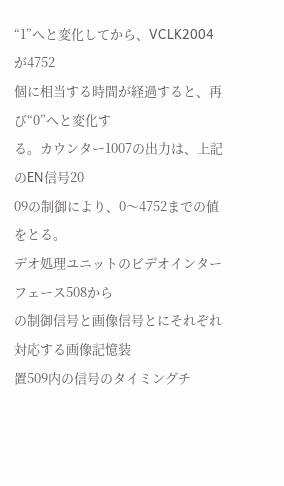“1”へと変化してから、VCLK2004が4752
個に相当する時間が経過すると、再び“0”へと変化す
る。カウンター1007の出力は、上記のEN信号20
09の制御により、0〜4752までの値をとる。
デオ処理ユニットのビデオインターフェース508から
の制御信号と画像信号とにそれぞれ対応する画像記憶装
置509内の信号のタイミングチ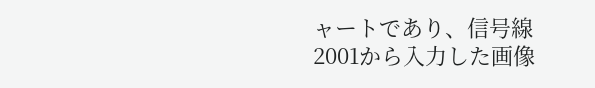ャートであり、信号線
2001から入力した画像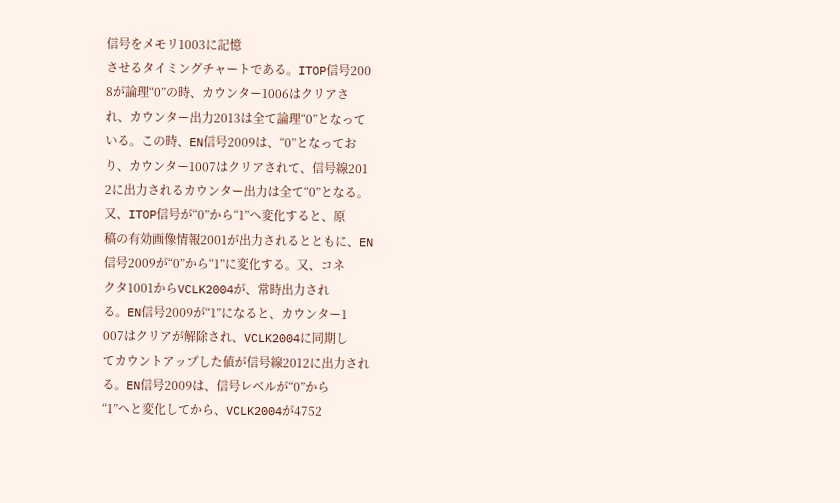信号をメモリ1003に記憶
させるタイミングチャートである。ITOP信号200
8が論理“0”の時、カウンター1006はクリアさ
れ、カウンター出力2013は全て論理“0”となって
いる。この時、EN信号2009は、“0”となってお
り、カウンター1007はクリアされて、信号線201
2に出力されるカウンター出力は全て“0”となる。
又、ITOP信号が“0”から“1”へ変化すると、原
稿の有効画像情報2001が出力されるとともに、EN
信号2009が“0”から“1”に変化する。又、コネ
クタ1001からVCLK2004が、常時出力され
る。EN信号2009が“1”になると、カウンター1
007はクリアが解除され、VCLK2004に同期し
てカウントアップした値が信号線2012に出力され
る。EN信号2009は、信号レベルが“0”から
“1”へと変化してから、VCLK2004が4752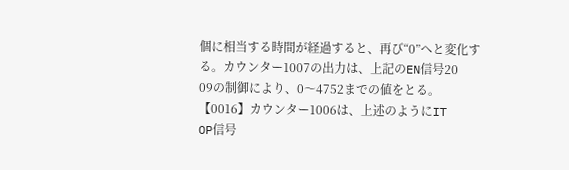個に相当する時間が経過すると、再び“0”へと変化す
る。カウンター1007の出力は、上記のEN信号20
09の制御により、0〜4752までの値をとる。
【0016】カウンター1006は、上述のようにIT
OP信号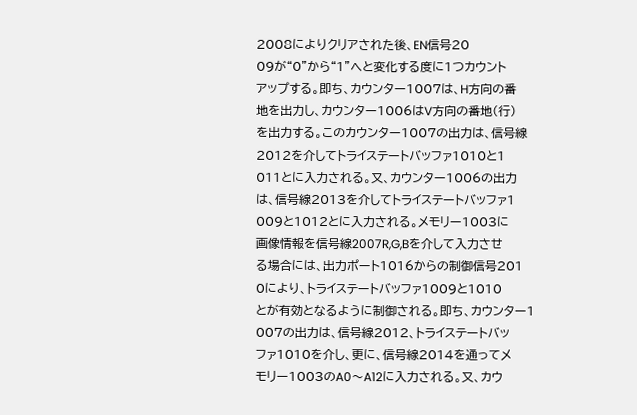2008によりクリアされた後、EN信号20
09が“0”から“1”へと変化する度に1つカウント
アップする。即ち、カウンター1007は、H方向の番
地を出力し、カウンター1006はV方向の番地(行)
を出力する。このカウンター1007の出力は、信号線
2012を介してトライステートバッファ1010と1
011とに入力される。又、カウンター1006の出力
は、信号線2013を介してトライステートバッファ1
009と1012とに入力される。メモリー1003に
画像情報を信号線2007R,G,Bを介して入力させ
る場合には、出力ポート1016からの制御信号201
0により、トライステートバッファ1009と1010
とが有効となるように制御される。即ち、カウンター1
007の出力は、信号線2012、トライステートバッ
ファ1010を介し、更に、信号線2014を通ってメ
モリー1003のA0〜A12に入力される。又、カウ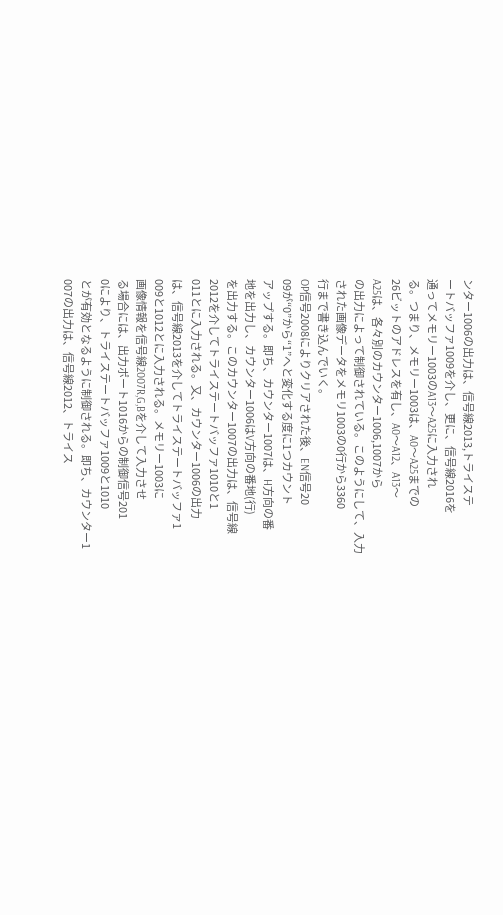ンター1006の出力は、信号線2013,トライステ
ートバッファ1009を介し、更に、信号線2016を
通ってメモリー1003のA13〜A25に入力され
る。つまり、メモリー1003は、A0〜A25までの
26ビットのアドレスを有し、A0〜A12、A13〜
A25は、各々別のカウンター1006,1007から
の出力によって制御されている。このようにして、入力
された画像データをメモリ1003の0行から3360
行まで書き込んでいく。
OP信号2008によりクリアされた後、EN信号20
09が“0”から“1”へと変化する度に1つカウント
アップする。即ち、カウンター1007は、H方向の番
地を出力し、カウンター1006はV方向の番地(行)
を出力する。このカウンター1007の出力は、信号線
2012を介してトライステートバッファ1010と1
011とに入力される。又、カウンター1006の出力
は、信号線2013を介してトライステートバッファ1
009と1012とに入力される。メモリー1003に
画像情報を信号線2007R,G,Bを介して入力させ
る場合には、出力ポート1016からの制御信号201
0により、トライステートバッファ1009と1010
とが有効となるように制御される。即ち、カウンター1
007の出力は、信号線2012、トライス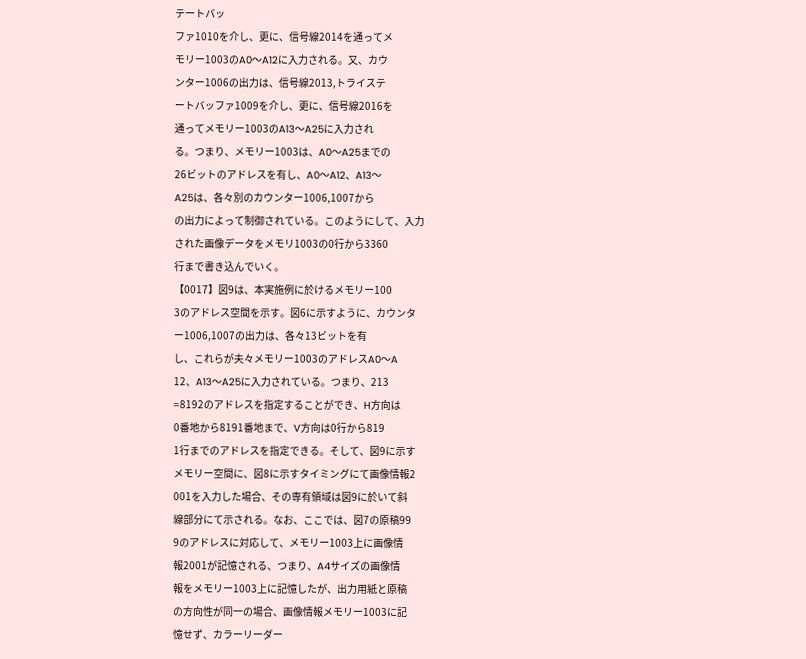テートバッ
ファ1010を介し、更に、信号線2014を通ってメ
モリー1003のA0〜A12に入力される。又、カウ
ンター1006の出力は、信号線2013,トライステ
ートバッファ1009を介し、更に、信号線2016を
通ってメモリー1003のA13〜A25に入力され
る。つまり、メモリー1003は、A0〜A25までの
26ビットのアドレスを有し、A0〜A12、A13〜
A25は、各々別のカウンター1006,1007から
の出力によって制御されている。このようにして、入力
された画像データをメモリ1003の0行から3360
行まで書き込んでいく。
【0017】図9は、本実施例に於けるメモリー100
3のアドレス空間を示す。図6に示すように、カウンタ
ー1006,1007の出力は、各々13ビットを有
し、これらが夫々メモリー1003のアドレスA0〜A
12、A13〜A25に入力されている。つまり、213
=8192のアドレスを指定することができ、H方向は
0番地から8191番地まで、V方向は0行から819
1行までのアドレスを指定できる。そして、図9に示す
メモリー空間に、図8に示すタイミングにて画像情報2
001を入力した場合、その専有領域は図9に於いて斜
線部分にて示される。なお、ここでは、図7の原稿99
9のアドレスに対応して、メモリー1003上に画像情
報2001が記憶される、つまり、A4サイズの画像情
報をメモリー1003上に記憶したが、出力用紙と原稿
の方向性が同一の場合、画像情報メモリー1003に記
憶せず、カラーリーダー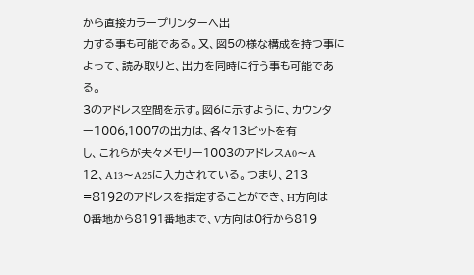から直接カラープリンターへ出
力する事も可能である。又、図5の様な構成を持つ事に
よって、読み取りと、出力を同時に行う事も可能であ
る。
3のアドレス空間を示す。図6に示すように、カウンタ
ー1006,1007の出力は、各々13ビットを有
し、これらが夫々メモリー1003のアドレスA0〜A
12、A13〜A25に入力されている。つまり、213
=8192のアドレスを指定することができ、H方向は
0番地から8191番地まで、V方向は0行から819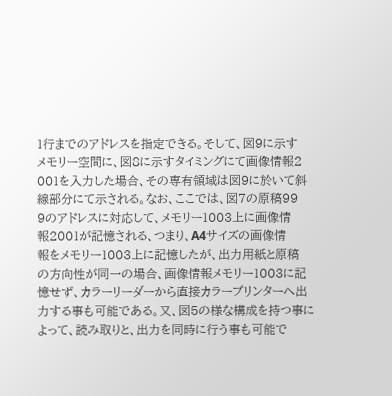1行までのアドレスを指定できる。そして、図9に示す
メモリー空間に、図8に示すタイミングにて画像情報2
001を入力した場合、その専有領域は図9に於いて斜
線部分にて示される。なお、ここでは、図7の原稿99
9のアドレスに対応して、メモリー1003上に画像情
報2001が記憶される、つまり、A4サイズの画像情
報をメモリー1003上に記憶したが、出力用紙と原稿
の方向性が同一の場合、画像情報メモリー1003に記
憶せず、カラーリーダーから直接カラープリンターへ出
力する事も可能である。又、図5の様な構成を持つ事に
よって、読み取りと、出力を同時に行う事も可能で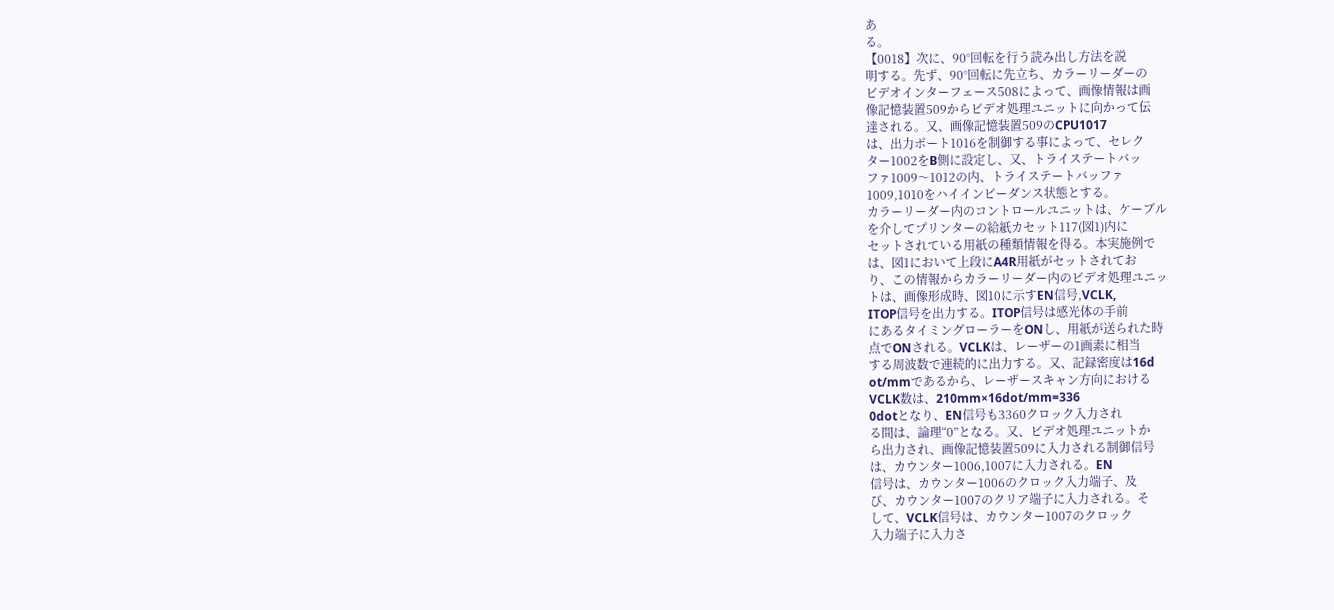あ
る。
【0018】次に、90°回転を行う読み出し方法を説
明する。先ず、90°回転に先立ち、カラーリーダーの
ビデオインターフェース508によって、画像情報は画
像記憶装置509からビデオ処理ユニットに向かって伝
達される。又、画像記憶装置509のCPU1017
は、出力ポート1016を制御する事によって、セレク
ター1002をB側に設定し、又、トライステートバッ
ファ1009〜1012の内、トライステートバッファ
1009,1010をハイインピーダンス状態とする。
カラーリーダー内のコントロールユニットは、ケーブル
を介してプリンターの給紙カセット117(図1)内に
セットされている用紙の種類情報を得る。本実施例で
は、図1において上段にA4R用紙がセットされてお
り、この情報からカラーリーダー内のビデオ処理ユニッ
トは、画像形成時、図10に示すEN信号,VCLK,
ITOP信号を出力する。ITOP信号は感光体の手前
にあるタイミングローラーをONし、用紙が送られた時
点でONされる。VCLKは、レーザーの1画素に相当
する周波数で連続的に出力する。又、記録密度は16d
ot/mmであるから、レーザースキャン方向における
VCLK数は、210mm×16dot/mm=336
0dotとなり、EN信号も3360クロック入力され
る間は、論理“0”となる。又、ビデオ処理ユニットか
ら出力され、画像記憶装置509に入力される制御信号
は、カウンター1006,1007に入力される。EN
信号は、カウンター1006のクロック入力端子、及
び、カウンター1007のクリア端子に入力される。そ
して、VCLK信号は、カウンター1007のクロック
入力端子に入力さ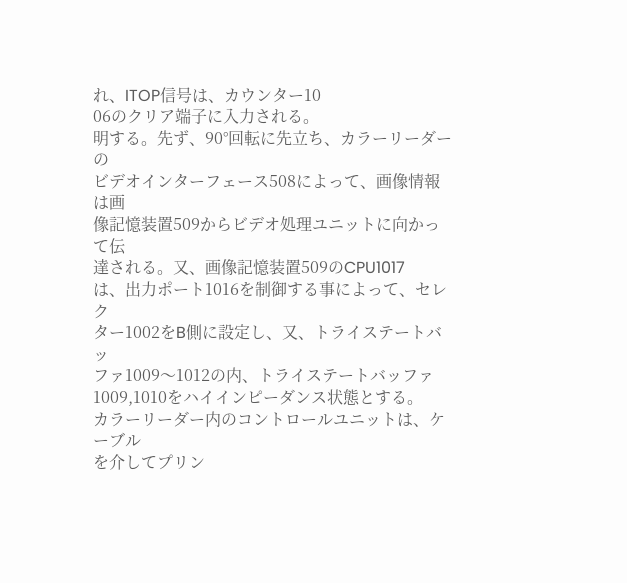れ、ITOP信号は、カウンター10
06のクリア端子に入力される。
明する。先ず、90°回転に先立ち、カラーリーダーの
ビデオインターフェース508によって、画像情報は画
像記憶装置509からビデオ処理ユニットに向かって伝
達される。又、画像記憶装置509のCPU1017
は、出力ポート1016を制御する事によって、セレク
ター1002をB側に設定し、又、トライステートバッ
ファ1009〜1012の内、トライステートバッファ
1009,1010をハイインピーダンス状態とする。
カラーリーダー内のコントロールユニットは、ケーブル
を介してプリン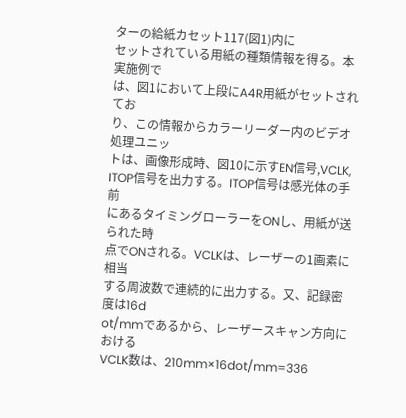ターの給紙カセット117(図1)内に
セットされている用紙の種類情報を得る。本実施例で
は、図1において上段にA4R用紙がセットされてお
り、この情報からカラーリーダー内のビデオ処理ユニッ
トは、画像形成時、図10に示すEN信号,VCLK,
ITOP信号を出力する。ITOP信号は感光体の手前
にあるタイミングローラーをONし、用紙が送られた時
点でONされる。VCLKは、レーザーの1画素に相当
する周波数で連続的に出力する。又、記録密度は16d
ot/mmであるから、レーザースキャン方向における
VCLK数は、210mm×16dot/mm=336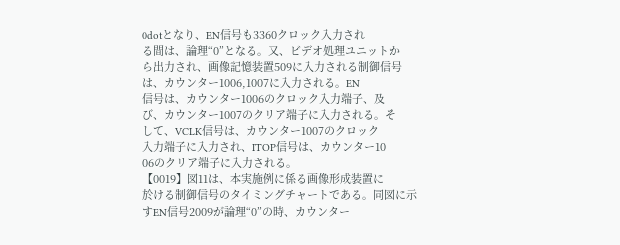0dotとなり、EN信号も3360クロック入力され
る間は、論理“0”となる。又、ビデオ処理ユニットか
ら出力され、画像記憶装置509に入力される制御信号
は、カウンター1006,1007に入力される。EN
信号は、カウンター1006のクロック入力端子、及
び、カウンター1007のクリア端子に入力される。そ
して、VCLK信号は、カウンター1007のクロック
入力端子に入力され、ITOP信号は、カウンター10
06のクリア端子に入力される。
【0019】図11は、本実施例に係る画像形成装置に
於ける制御信号のタイミングチャートである。同図に示
すEN信号2009が論理“0”の時、カウンター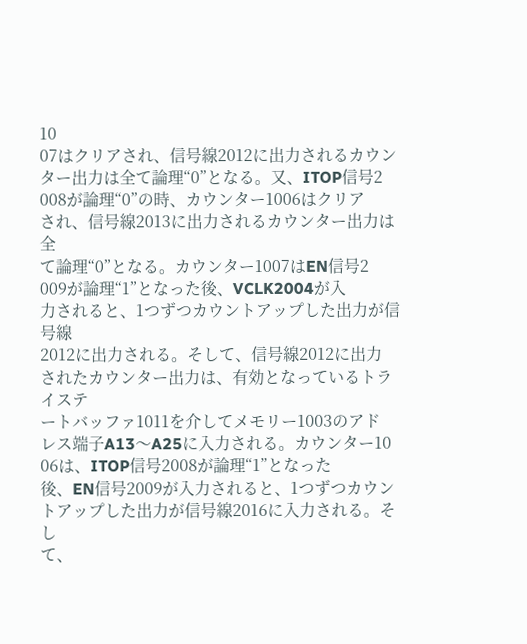10
07はクリアされ、信号線2012に出力されるカウン
ター出力は全て論理“0”となる。又、ITOP信号2
008が論理“0”の時、カウンター1006はクリア
され、信号線2013に出力されるカウンター出力は全
て論理“0”となる。カウンター1007はEN信号2
009が論理“1”となった後、VCLK2004が入
力されると、1つずつカウントアップした出力が信号線
2012に出力される。そして、信号線2012に出力
されたカウンター出力は、有効となっているトライステ
ートバッファ1011を介してメモリー1003のアド
レス端子A13〜A25に入力される。カウンター10
06は、ITOP信号2008が論理“1”となった
後、EN信号2009が入力されると、1つずつカウン
トアップした出力が信号線2016に入力される。そし
て、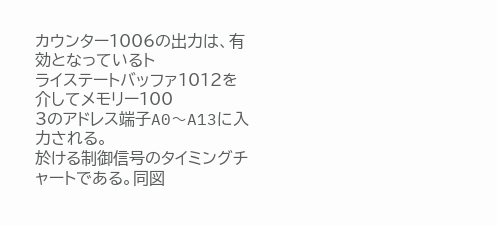カウンター1006の出力は、有効となっているト
ライステートバッファ1012を介してメモリー100
3のアドレス端子A0〜A13に入力される。
於ける制御信号のタイミングチャートである。同図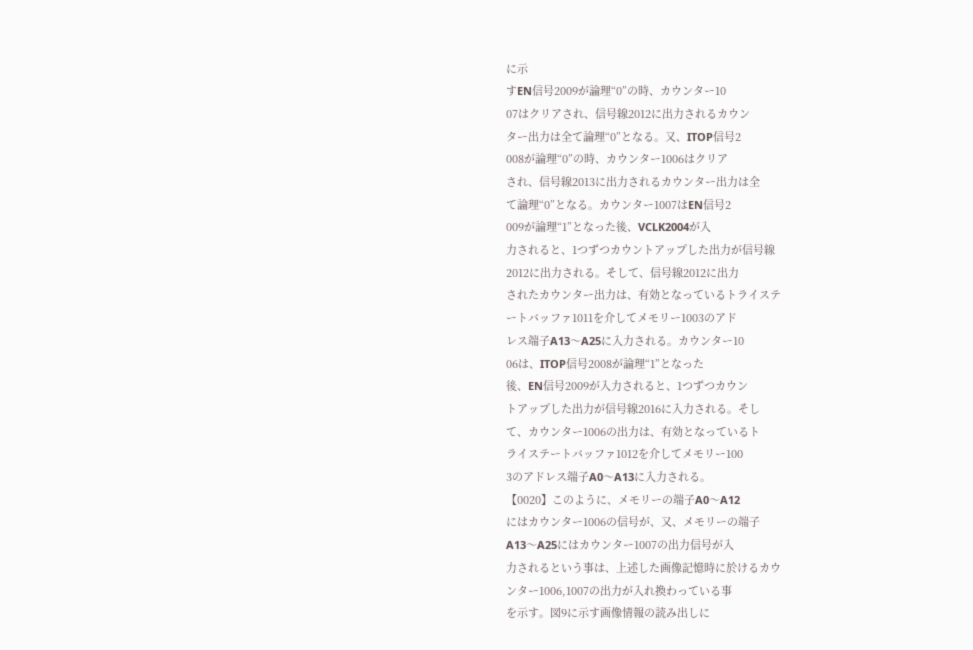に示
すEN信号2009が論理“0”の時、カウンター10
07はクリアされ、信号線2012に出力されるカウン
ター出力は全て論理“0”となる。又、ITOP信号2
008が論理“0”の時、カウンター1006はクリア
され、信号線2013に出力されるカウンター出力は全
て論理“0”となる。カウンター1007はEN信号2
009が論理“1”となった後、VCLK2004が入
力されると、1つずつカウントアップした出力が信号線
2012に出力される。そして、信号線2012に出力
されたカウンター出力は、有効となっているトライステ
ートバッファ1011を介してメモリー1003のアド
レス端子A13〜A25に入力される。カウンター10
06は、ITOP信号2008が論理“1”となった
後、EN信号2009が入力されると、1つずつカウン
トアップした出力が信号線2016に入力される。そし
て、カウンター1006の出力は、有効となっているト
ライステートバッファ1012を介してメモリー100
3のアドレス端子A0〜A13に入力される。
【0020】このように、メモリーの端子A0〜A12
にはカウンター1006の信号が、又、メモリーの端子
A13〜A25にはカウンター1007の出力信号が入
力されるという事は、上述した画像記憶時に於けるカウ
ンター1006,1007の出力が入れ換わっている事
を示す。図9に示す画像情報の読み出しに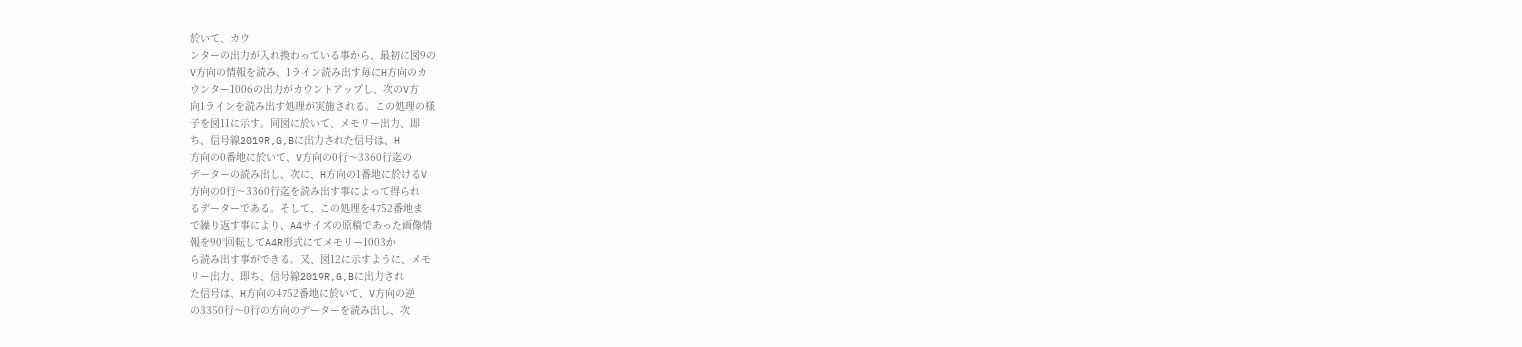於いて、カウ
ンターの出力が入れ換わっている事から、最初に図9の
V方向の情報を読み、1ライン読み出す毎にH方向のカ
ウンター1006の出力がカウントアップし、次のV方
向1ラインを読み出す処理が実施される。この処理の様
子を図11に示す。同図に於いて、メモリー出力、即
ち、信号線2019R,G,Bに出力された信号は、H
方向の0番地に於いて、V方向の0行〜3360行迄の
データーの読み出し、次に、H方向の1番地に於けるV
方向の0行〜3360行迄を読み出す事によって得られ
るデーターである。そして、この処理を4752番地ま
で繰り返す事により、A4サイズの原稿であった画像情
報を90°回転してA4R形式にてメモリー1003か
ら読み出す事ができる。又、図12に示すように、メモ
リー出力、即ち、信号線2019R,G,Bに出力され
た信号は、H方向の4752番地に於いて、V方向の逆
の3350行〜0行の方向のデーターを読み出し、次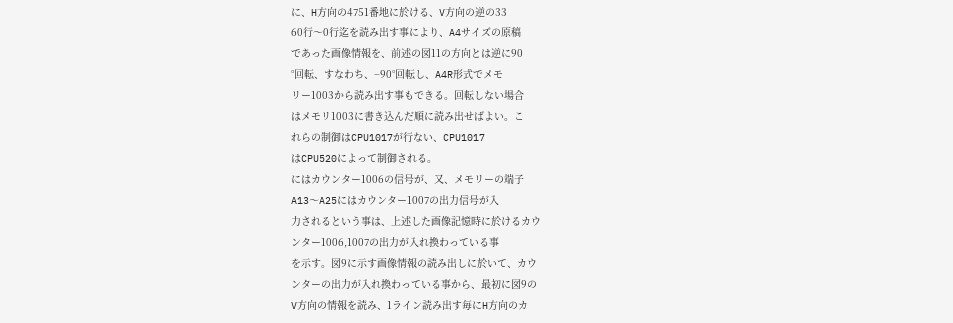に、H方向の4751番地に於ける、V方向の逆の33
60行〜0行迄を読み出す事により、A4サイズの原稿
であった画像情報を、前述の図11の方向とは逆に90
°回転、すなわち、−90°回転し、A4R形式でメモ
リー1003から読み出す事もできる。回転しない場合
はメモリ1003に書き込んだ順に読み出せばよい。こ
れらの制御はCPU1017が行ない、CPU1017
はCPU520によって制御される。
にはカウンター1006の信号が、又、メモリーの端子
A13〜A25にはカウンター1007の出力信号が入
力されるという事は、上述した画像記憶時に於けるカウ
ンター1006,1007の出力が入れ換わっている事
を示す。図9に示す画像情報の読み出しに於いて、カウ
ンターの出力が入れ換わっている事から、最初に図9の
V方向の情報を読み、1ライン読み出す毎にH方向のカ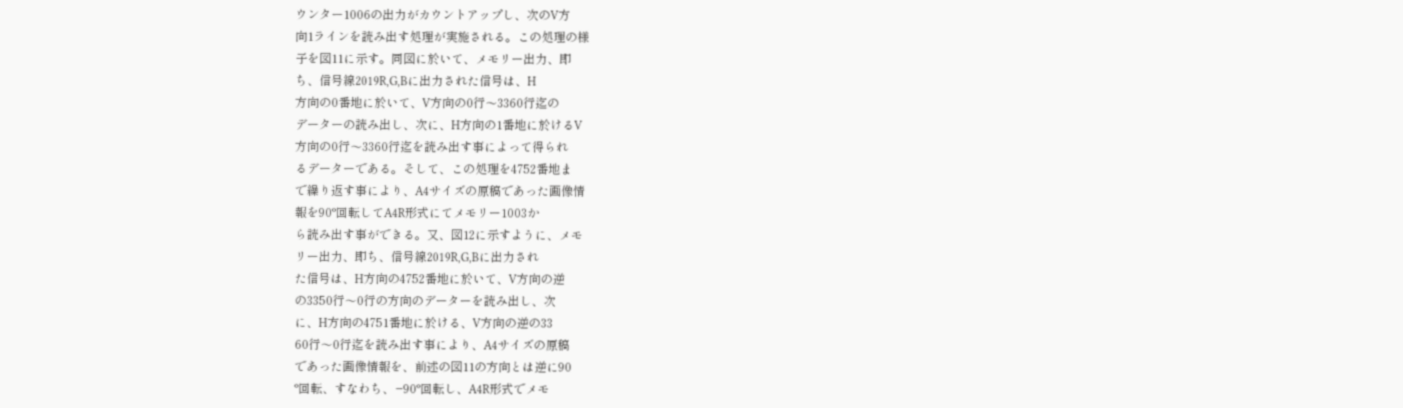ウンター1006の出力がカウントアップし、次のV方
向1ラインを読み出す処理が実施される。この処理の様
子を図11に示す。同図に於いて、メモリー出力、即
ち、信号線2019R,G,Bに出力された信号は、H
方向の0番地に於いて、V方向の0行〜3360行迄の
データーの読み出し、次に、H方向の1番地に於けるV
方向の0行〜3360行迄を読み出す事によって得られ
るデーターである。そして、この処理を4752番地ま
で繰り返す事により、A4サイズの原稿であった画像情
報を90°回転してA4R形式にてメモリー1003か
ら読み出す事ができる。又、図12に示すように、メモ
リー出力、即ち、信号線2019R,G,Bに出力され
た信号は、H方向の4752番地に於いて、V方向の逆
の3350行〜0行の方向のデーターを読み出し、次
に、H方向の4751番地に於ける、V方向の逆の33
60行〜0行迄を読み出す事により、A4サイズの原稿
であった画像情報を、前述の図11の方向とは逆に90
°回転、すなわち、−90°回転し、A4R形式でメモ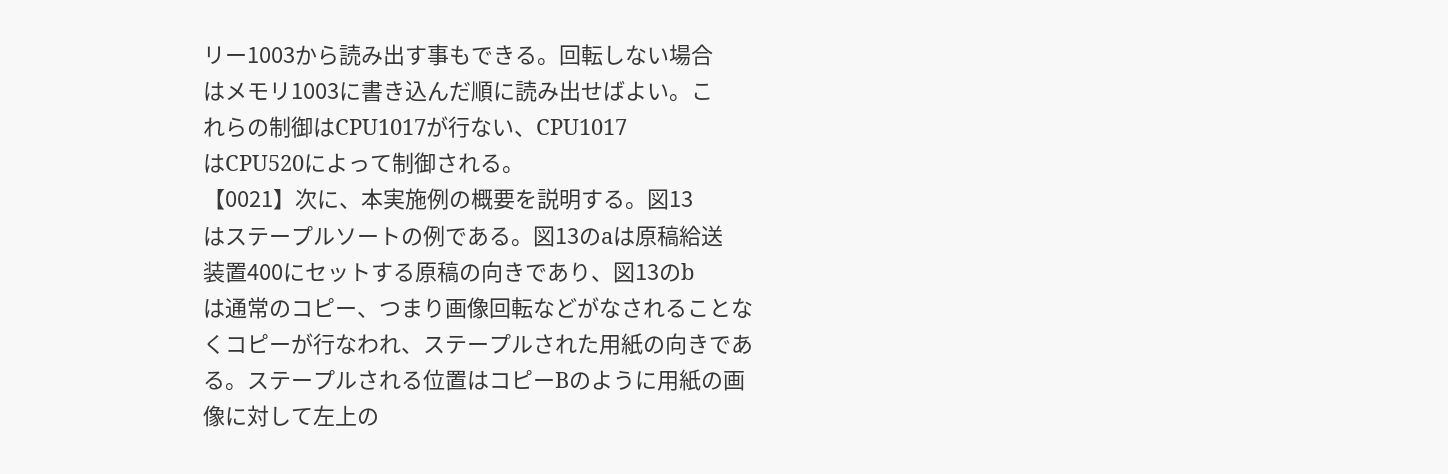リー1003から読み出す事もできる。回転しない場合
はメモリ1003に書き込んだ順に読み出せばよい。こ
れらの制御はCPU1017が行ない、CPU1017
はCPU520によって制御される。
【0021】次に、本実施例の概要を説明する。図13
はステープルソートの例である。図13のaは原稿給送
装置400にセットする原稿の向きであり、図13のb
は通常のコピー、つまり画像回転などがなされることな
くコピーが行なわれ、ステープルされた用紙の向きであ
る。ステープルされる位置はコピーBのように用紙の画
像に対して左上の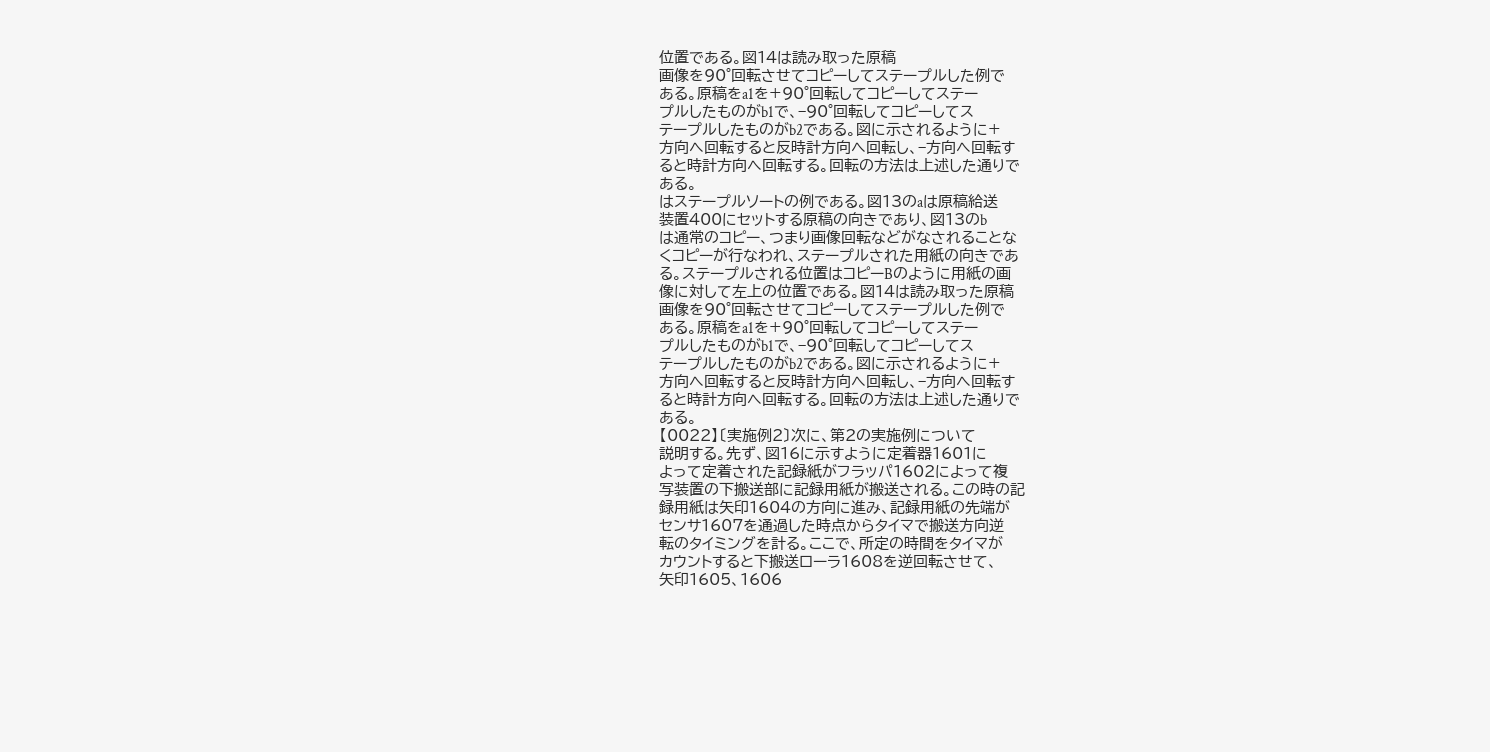位置である。図14は読み取った原稿
画像を90°回転させてコピーしてステープルした例で
ある。原稿をa1を+90°回転してコピーしてステー
プルしたものがb1で、−90°回転してコピーしてス
テープルしたものがb2である。図に示されるように+
方向へ回転すると反時計方向へ回転し、−方向へ回転す
ると時計方向へ回転する。回転の方法は上述した通りで
ある。
はステープルソートの例である。図13のaは原稿給送
装置400にセットする原稿の向きであり、図13のb
は通常のコピー、つまり画像回転などがなされることな
くコピーが行なわれ、ステープルされた用紙の向きであ
る。ステープルされる位置はコピーBのように用紙の画
像に対して左上の位置である。図14は読み取った原稿
画像を90°回転させてコピーしてステープルした例で
ある。原稿をa1を+90°回転してコピーしてステー
プルしたものがb1で、−90°回転してコピーしてス
テープルしたものがb2である。図に示されるように+
方向へ回転すると反時計方向へ回転し、−方向へ回転す
ると時計方向へ回転する。回転の方法は上述した通りで
ある。
【0022】〔実施例2〕次に、第2の実施例について
説明する。先ず、図16に示すように定着器1601に
よって定着された記録紙がフラッパ1602によって複
写装置の下搬送部に記録用紙が搬送される。この時の記
録用紙は矢印1604の方向に進み、記録用紙の先端が
センサ1607を通過した時点からタイマで搬送方向逆
転のタイミングを計る。ここで、所定の時間をタイマが
カウントすると下搬送ローラ1608を逆回転させて、
矢印1605、1606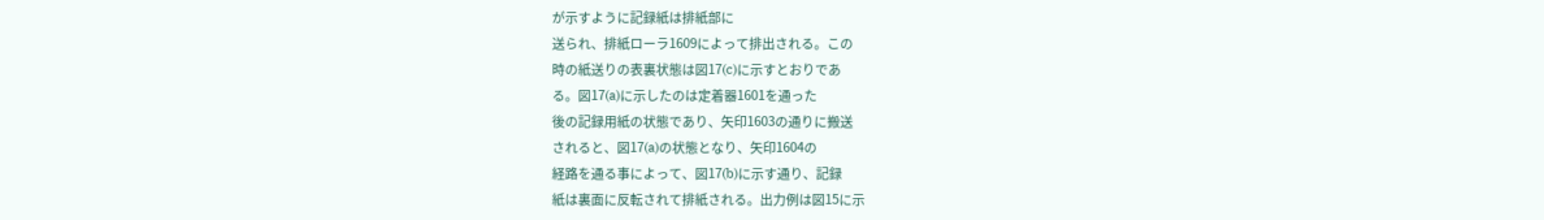が示すように記録紙は排紙部に
送られ、排紙ローラ1609によって排出される。この
時の紙送りの表裏状態は図17(c)に示すとおりであ
る。図17(a)に示したのは定着器1601を通った
後の記録用紙の状態であり、矢印1603の通りに搬送
されると、図17(a)の状態となり、矢印1604の
経路を通る事によって、図17(b)に示す通り、記録
紙は裏面に反転されて排紙される。出力例は図15に示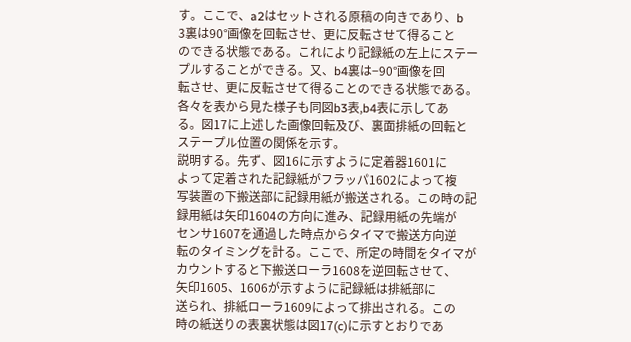す。ここで、a2はセットされる原稿の向きであり、b
3裏は90°画像を回転させ、更に反転させて得ること
のできる状態である。これにより記録紙の左上にステー
プルすることができる。又、b4裏は−90°画像を回
転させ、更に反転させて得ることのできる状態である。
各々を表から見た様子も同図b3表,b4表に示してあ
る。図17に上述した画像回転及び、裏面排紙の回転と
ステープル位置の関係を示す。
説明する。先ず、図16に示すように定着器1601に
よって定着された記録紙がフラッパ1602によって複
写装置の下搬送部に記録用紙が搬送される。この時の記
録用紙は矢印1604の方向に進み、記録用紙の先端が
センサ1607を通過した時点からタイマで搬送方向逆
転のタイミングを計る。ここで、所定の時間をタイマが
カウントすると下搬送ローラ1608を逆回転させて、
矢印1605、1606が示すように記録紙は排紙部に
送られ、排紙ローラ1609によって排出される。この
時の紙送りの表裏状態は図17(c)に示すとおりであ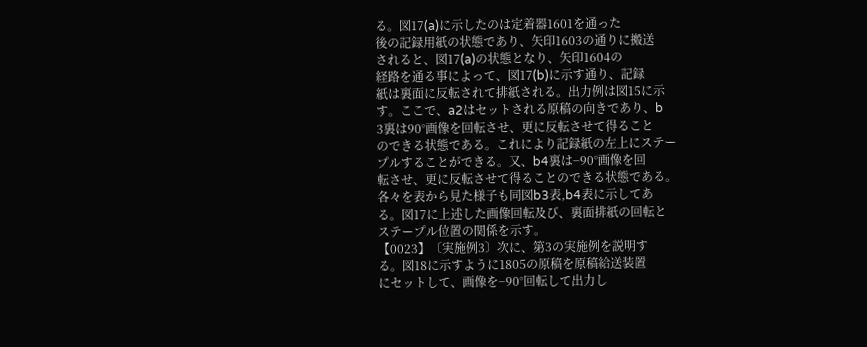る。図17(a)に示したのは定着器1601を通った
後の記録用紙の状態であり、矢印1603の通りに搬送
されると、図17(a)の状態となり、矢印1604の
経路を通る事によって、図17(b)に示す通り、記録
紙は裏面に反転されて排紙される。出力例は図15に示
す。ここで、a2はセットされる原稿の向きであり、b
3裏は90°画像を回転させ、更に反転させて得ること
のできる状態である。これにより記録紙の左上にステー
プルすることができる。又、b4裏は−90°画像を回
転させ、更に反転させて得ることのできる状態である。
各々を表から見た様子も同図b3表,b4表に示してあ
る。図17に上述した画像回転及び、裏面排紙の回転と
ステープル位置の関係を示す。
【0023】〔実施例3〕次に、第3の実施例を説明す
る。図18に示すように1805の原稿を原稿給送装置
にセットして、画像を−90°回転して出力し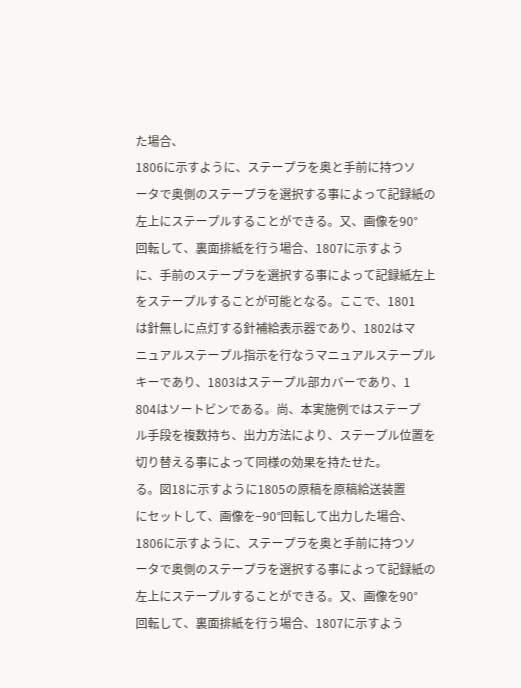た場合、
1806に示すように、ステープラを奥と手前に持つソ
ータで奥側のステープラを選択する事によって記録紙の
左上にステープルすることができる。又、画像を90°
回転して、裏面排紙を行う場合、1807に示すよう
に、手前のステープラを選択する事によって記録紙左上
をステープルすることが可能となる。ここで、1801
は針無しに点灯する針補給表示器であり、1802はマ
ニュアルステープル指示を行なうマニュアルステープル
キーであり、1803はステープル部カバーであり、1
804はソートビンである。尚、本実施例ではステープ
ル手段を複数持ち、出力方法により、ステープル位置を
切り替える事によって同様の効果を持たせた。
る。図18に示すように1805の原稿を原稿給送装置
にセットして、画像を−90°回転して出力した場合、
1806に示すように、ステープラを奥と手前に持つソ
ータで奥側のステープラを選択する事によって記録紙の
左上にステープルすることができる。又、画像を90°
回転して、裏面排紙を行う場合、1807に示すよう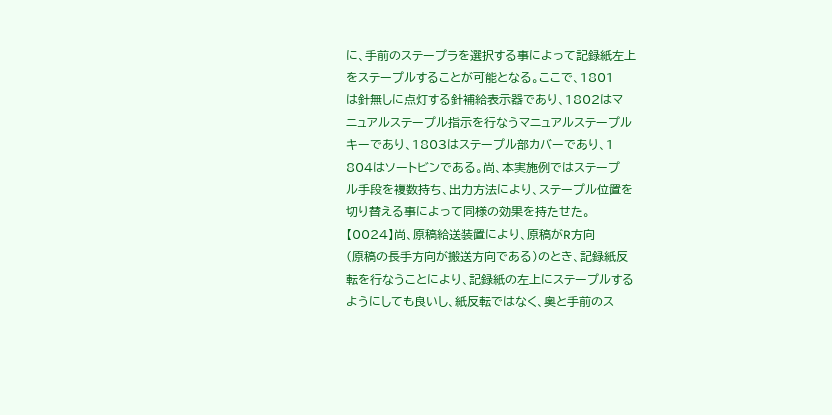に、手前のステープラを選択する事によって記録紙左上
をステープルすることが可能となる。ここで、1801
は針無しに点灯する針補給表示器であり、1802はマ
ニュアルステープル指示を行なうマニュアルステープル
キーであり、1803はステープル部カバーであり、1
804はソートビンである。尚、本実施例ではステープ
ル手段を複数持ち、出力方法により、ステープル位置を
切り替える事によって同様の効果を持たせた。
【0024】尚、原稿給送装置により、原稿がR方向
(原稿の長手方向が搬送方向である)のとき、記録紙反
転を行なうことにより、記録紙の左上にステープルする
ようにしても良いし、紙反転ではなく、奥と手前のス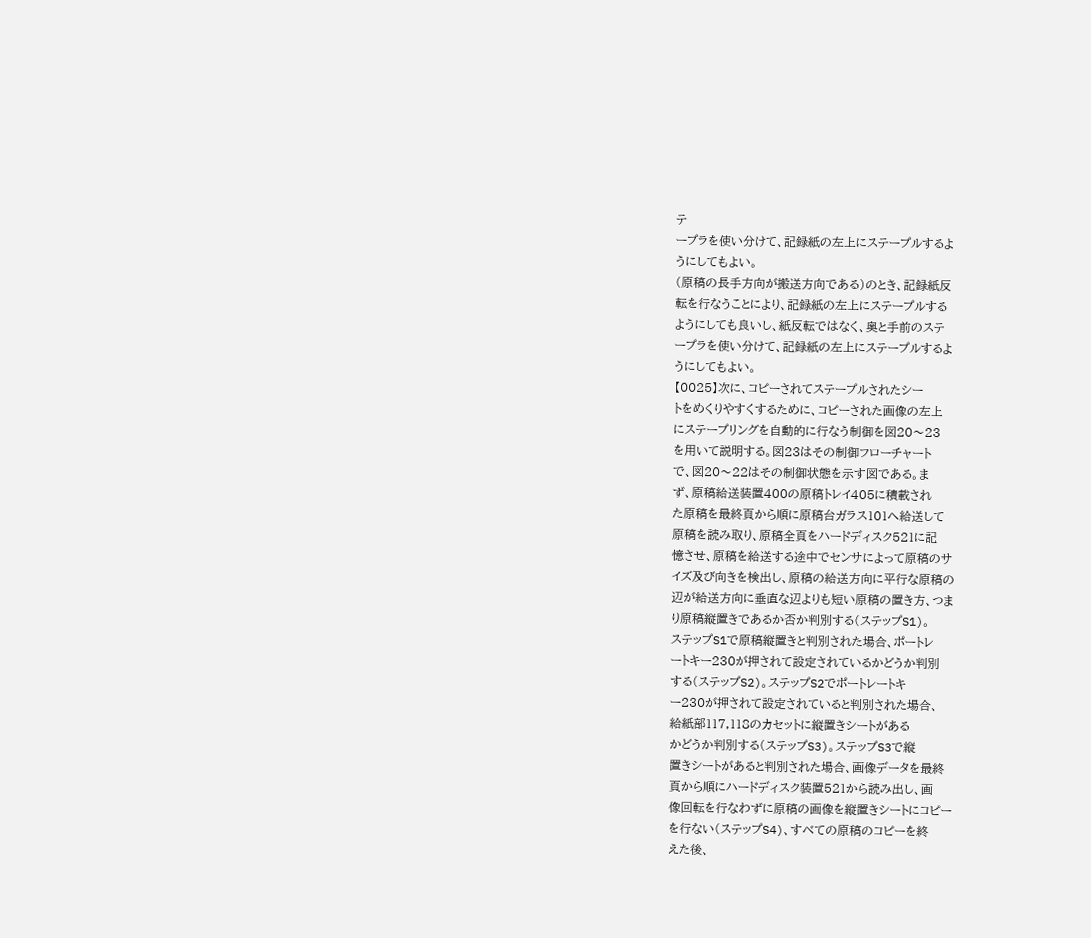テ
ープラを使い分けて、記録紙の左上にステープルするよ
うにしてもよい。
(原稿の長手方向が搬送方向である)のとき、記録紙反
転を行なうことにより、記録紙の左上にステープルする
ようにしても良いし、紙反転ではなく、奥と手前のステ
ープラを使い分けて、記録紙の左上にステープルするよ
うにしてもよい。
【0025】次に、コピーされてステープルされたシー
トをめくりやすくするために、コピーされた画像の左上
にステープリングを自動的に行なう制御を図20〜23
を用いて説明する。図23はその制御フローチャート
で、図20〜22はその制御状態を示す図である。ま
ず、原稿給送装置400の原稿トレイ405に積載され
た原稿を最終頁から順に原稿台ガラス101へ給送して
原稿を読み取り、原稿全頁をハードディスク521に記
憶させ、原稿を給送する途中でセンサによって原稿のサ
イズ及び向きを検出し、原稿の給送方向に平行な原稿の
辺が給送方向に垂直な辺よりも短い原稿の置き方、つま
り原稿縦置きであるか否か判別する(ステップS1)。
ステップS1で原稿縦置きと判別された場合、ポートレ
ートキー230が押されて設定されているかどうか判別
する(ステップS2)。ステップS2でポートレートキ
ー230が押されて設定されていると判別された場合、
給紙部117,118のカセットに縦置きシートがある
かどうか判別する(ステップS3)。ステップS3で縦
置きシートがあると判別された場合、画像データを最終
頁から順にハードディスク装置521から読み出し、画
像回転を行なわずに原稿の画像を縦置きシートにコピー
を行ない(ステップS4)、すべての原稿のコピーを終
えた後、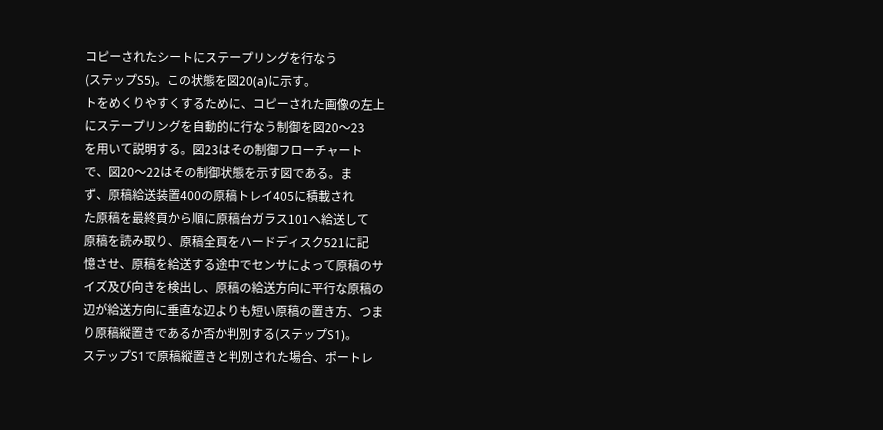コピーされたシートにステープリングを行なう
(ステップS5)。この状態を図20(a)に示す。
トをめくりやすくするために、コピーされた画像の左上
にステープリングを自動的に行なう制御を図20〜23
を用いて説明する。図23はその制御フローチャート
で、図20〜22はその制御状態を示す図である。ま
ず、原稿給送装置400の原稿トレイ405に積載され
た原稿を最終頁から順に原稿台ガラス101へ給送して
原稿を読み取り、原稿全頁をハードディスク521に記
憶させ、原稿を給送する途中でセンサによって原稿のサ
イズ及び向きを検出し、原稿の給送方向に平行な原稿の
辺が給送方向に垂直な辺よりも短い原稿の置き方、つま
り原稿縦置きであるか否か判別する(ステップS1)。
ステップS1で原稿縦置きと判別された場合、ポートレ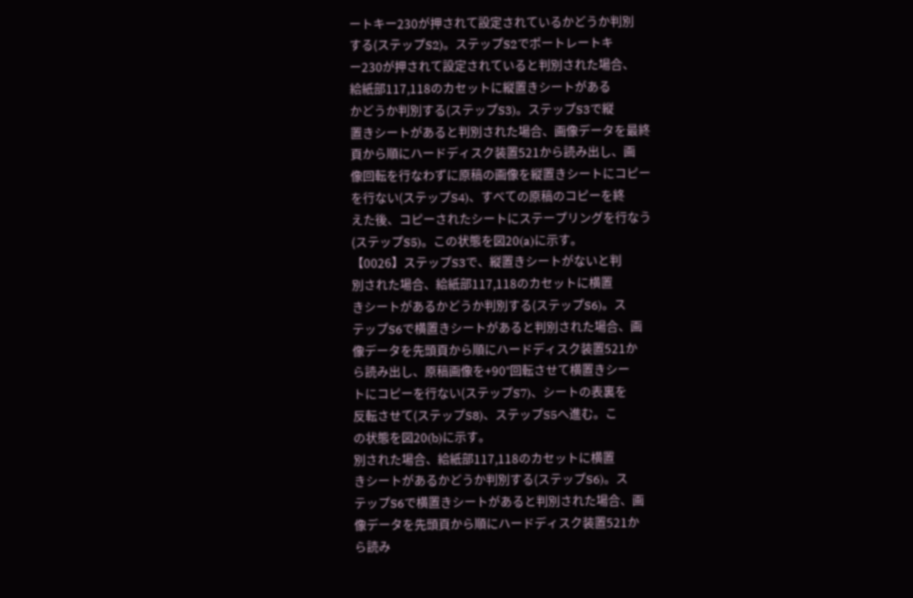ートキー230が押されて設定されているかどうか判別
する(ステップS2)。ステップS2でポートレートキ
ー230が押されて設定されていると判別された場合、
給紙部117,118のカセットに縦置きシートがある
かどうか判別する(ステップS3)。ステップS3で縦
置きシートがあると判別された場合、画像データを最終
頁から順にハードディスク装置521から読み出し、画
像回転を行なわずに原稿の画像を縦置きシートにコピー
を行ない(ステップS4)、すべての原稿のコピーを終
えた後、コピーされたシートにステープリングを行なう
(ステップS5)。この状態を図20(a)に示す。
【0026】ステップS3で、縦置きシートがないと判
別された場合、給紙部117,118のカセットに横置
きシートがあるかどうか判別する(ステップS6)。ス
テップS6で横置きシートがあると判別された場合、画
像データを先頭頁から順にハードディスク装置521か
ら読み出し、原稿画像を+90°回転させて横置きシー
トにコピーを行ない(ステップS7)、シートの表裏を
反転させて(ステップS8)、ステップS5へ進む。こ
の状態を図20(b)に示す。
別された場合、給紙部117,118のカセットに横置
きシートがあるかどうか判別する(ステップS6)。ス
テップS6で横置きシートがあると判別された場合、画
像データを先頭頁から順にハードディスク装置521か
ら読み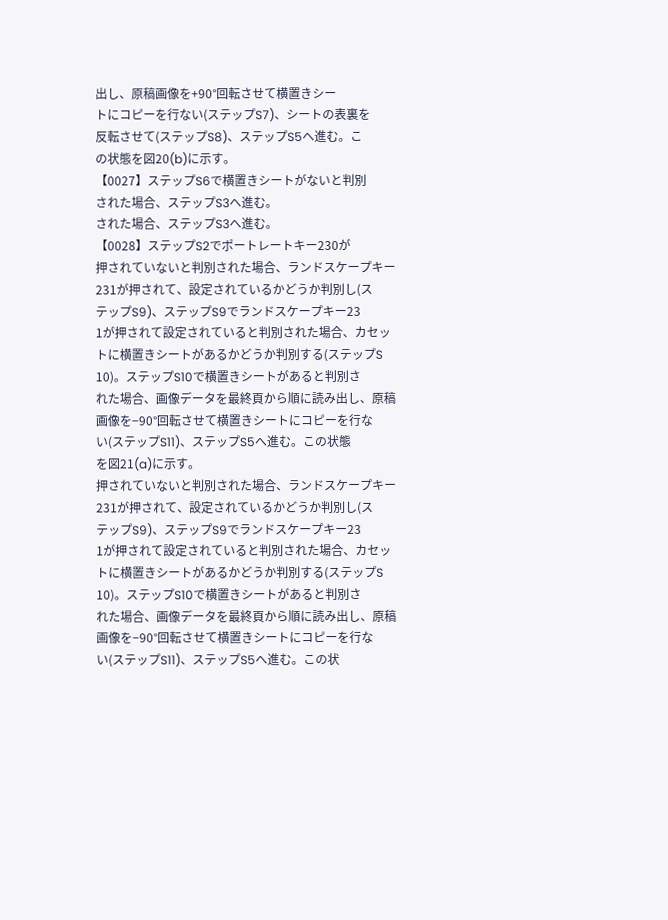出し、原稿画像を+90°回転させて横置きシー
トにコピーを行ない(ステップS7)、シートの表裏を
反転させて(ステップS8)、ステップS5へ進む。こ
の状態を図20(b)に示す。
【0027】ステップS6で横置きシートがないと判別
された場合、ステップS3へ進む。
された場合、ステップS3へ進む。
【0028】ステップS2でポートレートキー230が
押されていないと判別された場合、ランドスケープキー
231が押されて、設定されているかどうか判別し(ス
テップS9)、ステップS9でランドスケープキー23
1が押されて設定されていると判別された場合、カセッ
トに横置きシートがあるかどうか判別する(ステップS
10)。ステップS10で横置きシートがあると判別さ
れた場合、画像データを最終頁から順に読み出し、原稿
画像を−90°回転させて横置きシートにコピーを行な
い(ステップS11)、ステップS5へ進む。この状態
を図21(a)に示す。
押されていないと判別された場合、ランドスケープキー
231が押されて、設定されているかどうか判別し(ス
テップS9)、ステップS9でランドスケープキー23
1が押されて設定されていると判別された場合、カセッ
トに横置きシートがあるかどうか判別する(ステップS
10)。ステップS10で横置きシートがあると判別さ
れた場合、画像データを最終頁から順に読み出し、原稿
画像を−90°回転させて横置きシートにコピーを行な
い(ステップS11)、ステップS5へ進む。この状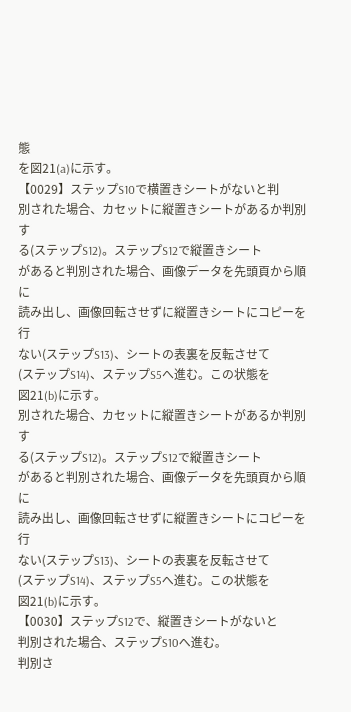態
を図21(a)に示す。
【0029】ステップS10で横置きシートがないと判
別された場合、カセットに縦置きシートがあるか判別す
る(ステップS12)。ステップS12で縦置きシート
があると判別された場合、画像データを先頭頁から順に
読み出し、画像回転させずに縦置きシートにコピーを行
ない(ステップS13)、シートの表裏を反転させて
(ステップS14)、ステップS5へ進む。この状態を
図21(b)に示す。
別された場合、カセットに縦置きシートがあるか判別す
る(ステップS12)。ステップS12で縦置きシート
があると判別された場合、画像データを先頭頁から順に
読み出し、画像回転させずに縦置きシートにコピーを行
ない(ステップS13)、シートの表裏を反転させて
(ステップS14)、ステップS5へ進む。この状態を
図21(b)に示す。
【0030】ステップS12で、縦置きシートがないと
判別された場合、ステップS10へ進む。
判別さ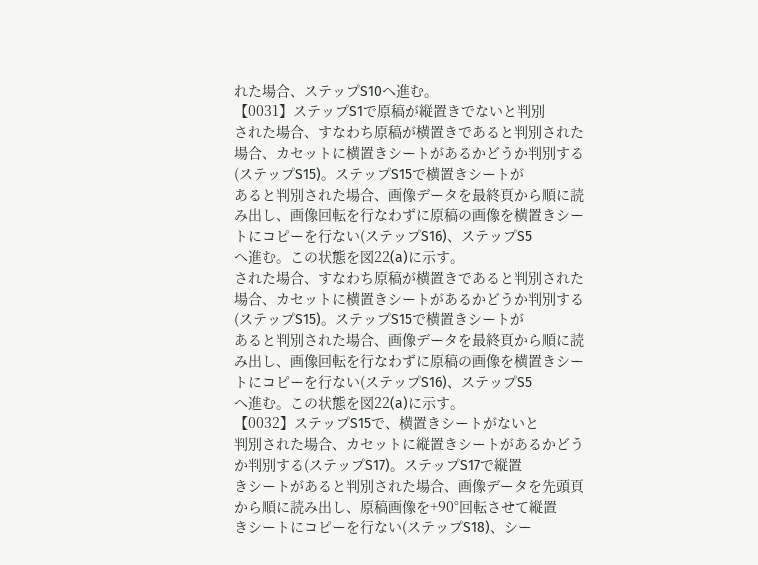れた場合、ステップS10へ進む。
【0031】ステップS1で原稿が縦置きでないと判別
された場合、すなわち原稿が横置きであると判別された
場合、カセットに横置きシートがあるかどうか判別する
(ステップS15)。ステップS15で横置きシートが
あると判別された場合、画像データを最終頁から順に読
み出し、画像回転を行なわずに原稿の画像を横置きシー
トにコピーを行ない(ステップS16)、ステップS5
へ進む。この状態を図22(a)に示す。
された場合、すなわち原稿が横置きであると判別された
場合、カセットに横置きシートがあるかどうか判別する
(ステップS15)。ステップS15で横置きシートが
あると判別された場合、画像データを最終頁から順に読
み出し、画像回転を行なわずに原稿の画像を横置きシー
トにコピーを行ない(ステップS16)、ステップS5
へ進む。この状態を図22(a)に示す。
【0032】ステップS15で、横置きシートがないと
判別された場合、カセットに縦置きシートがあるかどう
か判別する(ステップS17)。ステップS17で縦置
きシートがあると判別された場合、画像データを先頭頁
から順に読み出し、原稿画像を+90°回転させて縦置
きシートにコピーを行ない(ステップS18)、シー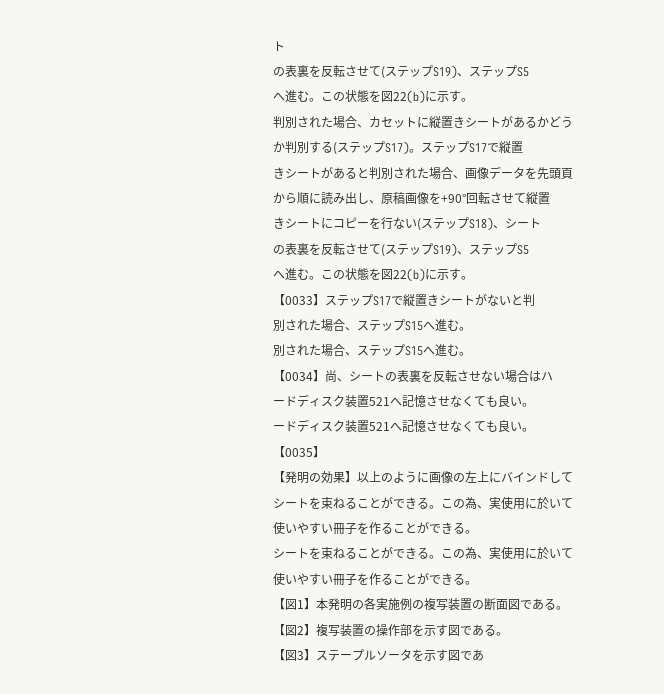ト
の表裏を反転させて(ステップS19)、ステップS5
へ進む。この状態を図22(b)に示す。
判別された場合、カセットに縦置きシートがあるかどう
か判別する(ステップS17)。ステップS17で縦置
きシートがあると判別された場合、画像データを先頭頁
から順に読み出し、原稿画像を+90°回転させて縦置
きシートにコピーを行ない(ステップS18)、シート
の表裏を反転させて(ステップS19)、ステップS5
へ進む。この状態を図22(b)に示す。
【0033】ステップS17で縦置きシートがないと判
別された場合、ステップS15へ進む。
別された場合、ステップS15へ進む。
【0034】尚、シートの表裏を反転させない場合はハ
ードディスク装置521へ記憶させなくても良い。
ードディスク装置521へ記憶させなくても良い。
【0035】
【発明の効果】以上のように画像の左上にバインドして
シートを束ねることができる。この為、実使用に於いて
使いやすい冊子を作ることができる。
シートを束ねることができる。この為、実使用に於いて
使いやすい冊子を作ることができる。
【図1】本発明の各実施例の複写装置の断面図である。
【図2】複写装置の操作部を示す図である。
【図3】ステープルソータを示す図であ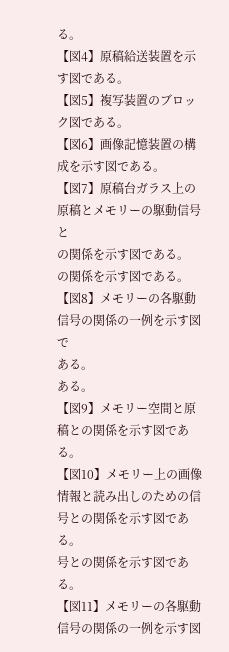る。
【図4】原稿給送装置を示す図である。
【図5】複写装置のブロック図である。
【図6】画像記憶装置の構成を示す図である。
【図7】原稿台ガラス上の原稿とメモリーの駆動信号と
の関係を示す図である。
の関係を示す図である。
【図8】メモリーの各駆動信号の関係の一例を示す図で
ある。
ある。
【図9】メモリー空間と原稿との関係を示す図である。
【図10】メモリー上の画像情報と読み出しのための信
号との関係を示す図である。
号との関係を示す図である。
【図11】メモリーの各駆動信号の関係の一例を示す図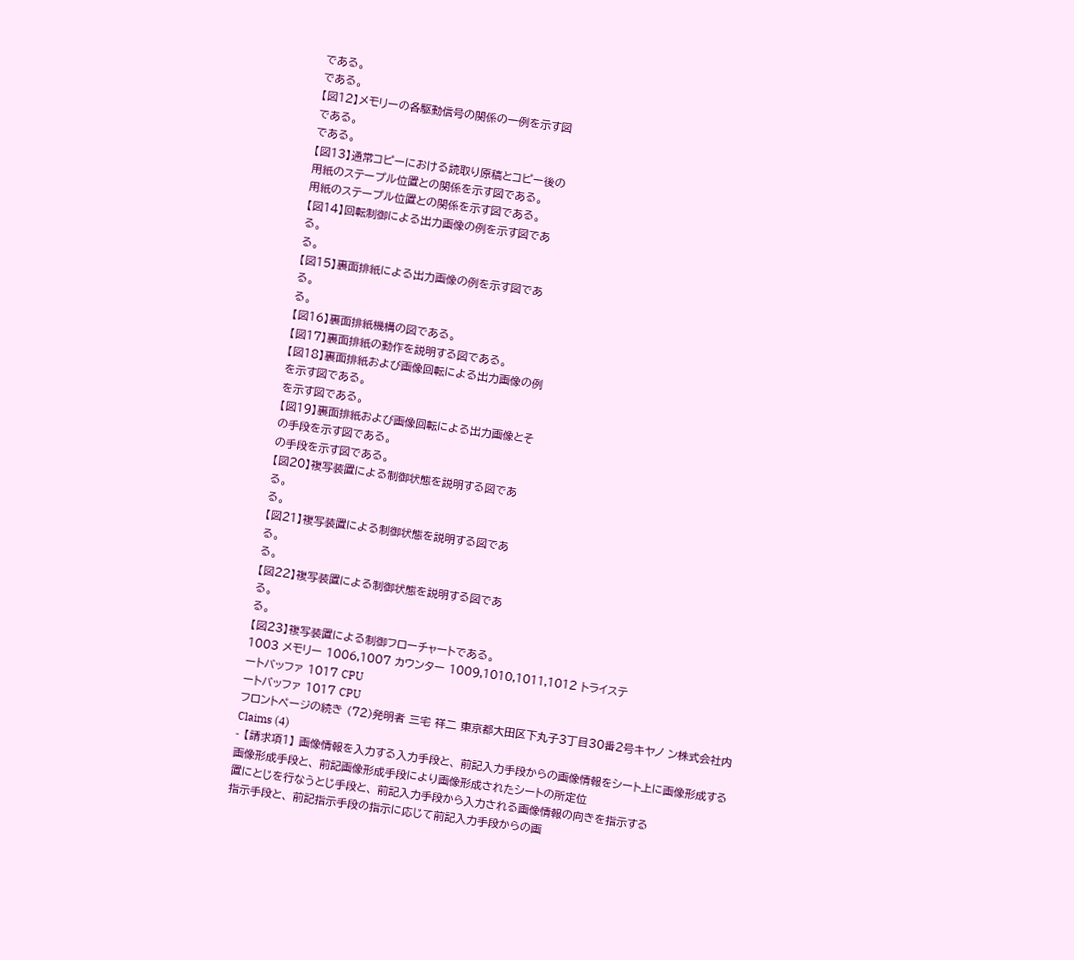である。
である。
【図12】メモリーの各駆動信号の関係の一例を示す図
である。
である。
【図13】通常コピーにおける読取り原稿とコピー後の
用紙のステープル位置との関係を示す図である。
用紙のステープル位置との関係を示す図である。
【図14】回転制御による出力画像の例を示す図であ
る。
る。
【図15】裏面排紙による出力画像の例を示す図であ
る。
る。
【図16】裏面排紙機構の図である。
【図17】裏面排紙の動作を説明する図である。
【図18】裏面排紙および画像回転による出力画像の例
を示す図である。
を示す図である。
【図19】裏面排紙および画像回転による出力画像とそ
の手段を示す図である。
の手段を示す図である。
【図20】複写装置による制御状態を説明する図であ
る。
る。
【図21】複写装置による制御状態を説明する図であ
る。
る。
【図22】複写装置による制御状態を説明する図であ
る。
る。
【図23】複写装置による制御フローチャートである。
1003 メモリー 1006,1007 カウンター 1009,1010,1011,1012 トライステ
ートバッファ 1017 CPU
ートバッファ 1017 CPU
フロントページの続き (72)発明者 三宅 祥二 東京都大田区下丸子3丁目30番2号キヤノ ン株式会社内
Claims (4)
- 【請求項1】 画像情報を入力する入力手段と、 前記入力手段からの画像情報をシート上に画像形成する
画像形成手段と、 前記画像形成手段により画像形成されたシートの所定位
置にとじを行なうとじ手段と、 前記入力手段から入力される画像情報の向きを指示する
指示手段と、 前記指示手段の指示に応じて前記入力手段からの画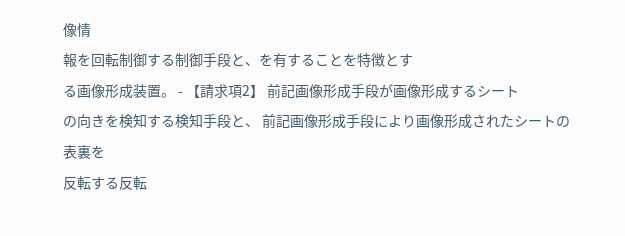像情
報を回転制御する制御手段と、を有することを特徴とす
る画像形成装置。 - 【請求項2】 前記画像形成手段が画像形成するシート
の向きを検知する検知手段と、 前記画像形成手段により画像形成されたシートの表裏を
反転する反転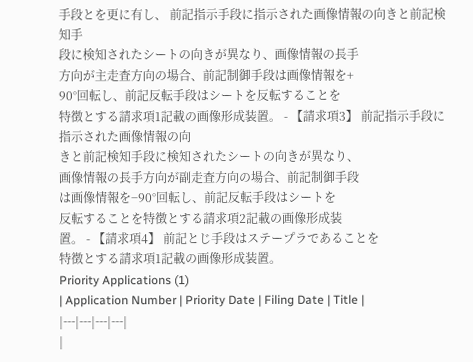手段とを更に有し、 前記指示手段に指示された画像情報の向きと前記検知手
段に検知されたシートの向きが異なり、画像情報の長手
方向が主走査方向の場合、前記制御手段は画像情報を+
90°回転し、前記反転手段はシートを反転することを
特徴とする請求項1記載の画像形成装置。 - 【請求項3】 前記指示手段に指示された画像情報の向
きと前記検知手段に検知されたシートの向きが異なり、
画像情報の長手方向が副走査方向の場合、前記制御手段
は画像情報を−90°回転し、前記反転手段はシートを
反転することを特徴とする請求項2記載の画像形成装
置。 - 【請求項4】 前記とじ手段はステープラであることを
特徴とする請求項1記載の画像形成装置。
Priority Applications (1)
| Application Number | Priority Date | Filing Date | Title |
|---|---|---|---|
|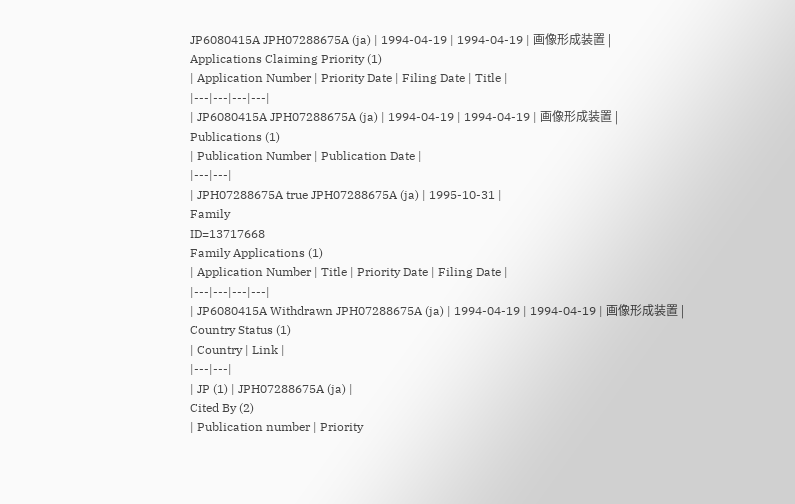JP6080415A JPH07288675A (ja) | 1994-04-19 | 1994-04-19 | 画像形成装置 |
Applications Claiming Priority (1)
| Application Number | Priority Date | Filing Date | Title |
|---|---|---|---|
| JP6080415A JPH07288675A (ja) | 1994-04-19 | 1994-04-19 | 画像形成装置 |
Publications (1)
| Publication Number | Publication Date |
|---|---|
| JPH07288675A true JPH07288675A (ja) | 1995-10-31 |
Family
ID=13717668
Family Applications (1)
| Application Number | Title | Priority Date | Filing Date |
|---|---|---|---|
| JP6080415A Withdrawn JPH07288675A (ja) | 1994-04-19 | 1994-04-19 | 画像形成装置 |
Country Status (1)
| Country | Link |
|---|---|
| JP (1) | JPH07288675A (ja) |
Cited By (2)
| Publication number | Priority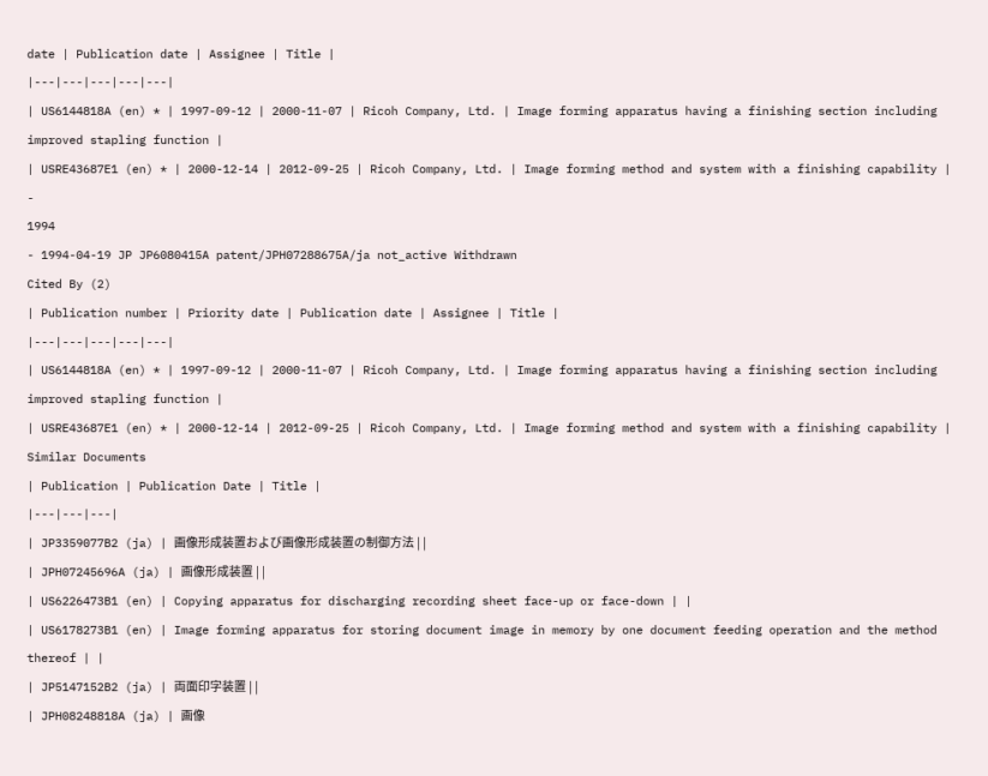date | Publication date | Assignee | Title |
|---|---|---|---|---|
| US6144818A (en) * | 1997-09-12 | 2000-11-07 | Ricoh Company, Ltd. | Image forming apparatus having a finishing section including improved stapling function |
| USRE43687E1 (en) * | 2000-12-14 | 2012-09-25 | Ricoh Company, Ltd. | Image forming method and system with a finishing capability |
-
1994
- 1994-04-19 JP JP6080415A patent/JPH07288675A/ja not_active Withdrawn
Cited By (2)
| Publication number | Priority date | Publication date | Assignee | Title |
|---|---|---|---|---|
| US6144818A (en) * | 1997-09-12 | 2000-11-07 | Ricoh Company, Ltd. | Image forming apparatus having a finishing section including improved stapling function |
| USRE43687E1 (en) * | 2000-12-14 | 2012-09-25 | Ricoh Company, Ltd. | Image forming method and system with a finishing capability |
Similar Documents
| Publication | Publication Date | Title |
|---|---|---|
| JP3359077B2 (ja) | 画像形成装置および画像形成装置の制御方法 | |
| JPH07245696A (ja) | 画像形成装置 | |
| US6226473B1 (en) | Copying apparatus for discharging recording sheet face-up or face-down | |
| US6178273B1 (en) | Image forming apparatus for storing document image in memory by one document feeding operation and the method thereof | |
| JP5147152B2 (ja) | 両面印字装置 | |
| JPH08248818A (ja) | 画像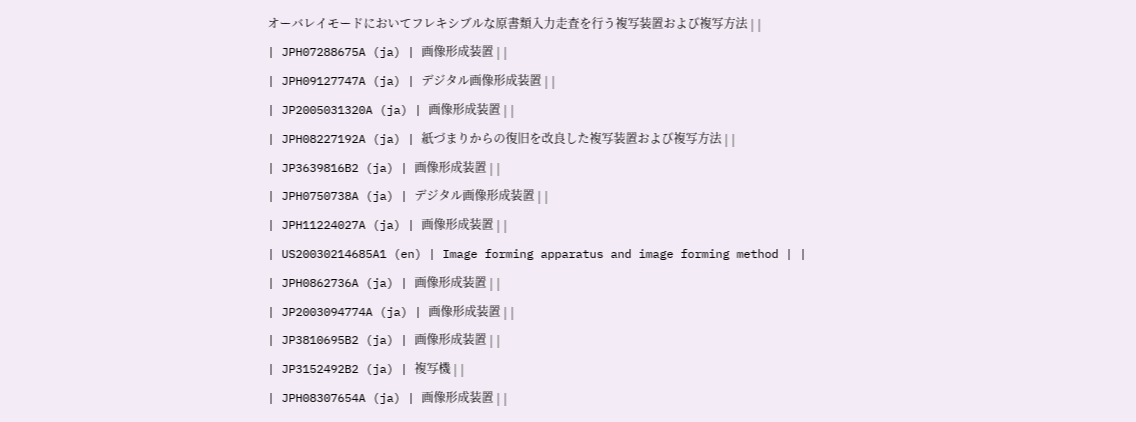オーバレイモードにおいてフレキシブルな原書類入力走査を行う複写装置および複写方法 | |
| JPH07288675A (ja) | 画像形成装置 | |
| JPH09127747A (ja) | デジタル画像形成装置 | |
| JP2005031320A (ja) | 画像形成装置 | |
| JPH08227192A (ja) | 紙づまりからの復旧を改良した複写装置および複写方法 | |
| JP3639816B2 (ja) | 画像形成装置 | |
| JPH0750738A (ja) | デジタル画像形成装置 | |
| JPH11224027A (ja) | 画像形成装置 | |
| US20030214685A1 (en) | Image forming apparatus and image forming method | |
| JPH0862736A (ja) | 画像形成装置 | |
| JP2003094774A (ja) | 画像形成装置 | |
| JP3810695B2 (ja) | 画像形成装置 | |
| JP3152492B2 (ja) | 複写機 | |
| JPH08307654A (ja) | 画像形成装置 | |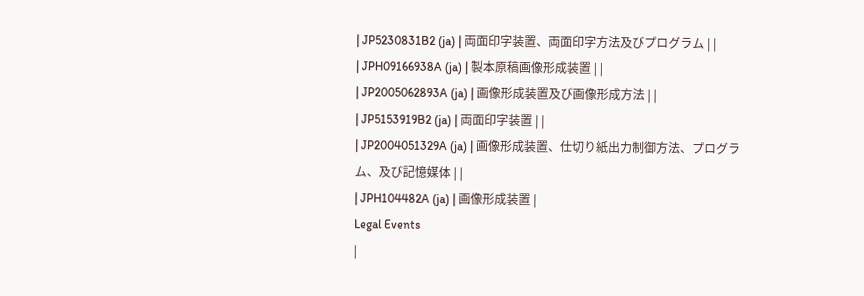| JP5230831B2 (ja) | 両面印字装置、両面印字方法及びプログラム | |
| JPH09166938A (ja) | 製本原稿画像形成装置 | |
| JP2005062893A (ja) | 画像形成装置及び画像形成方法 | |
| JP5153919B2 (ja) | 両面印字装置 | |
| JP2004051329A (ja) | 画像形成装置、仕切り紙出力制御方法、プログラム、及び記憶媒体 | |
| JPH104482A (ja) | 画像形成装置 |
Legal Events
|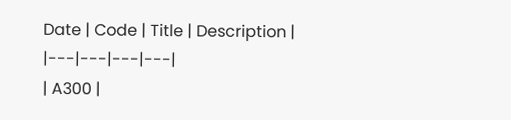Date | Code | Title | Description |
|---|---|---|---|
| A300 |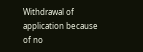Withdrawal of application because of no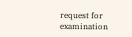request for examination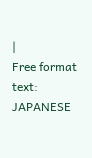|
Free format text: JAPANESE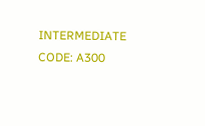INTERMEDIATE CODE: A300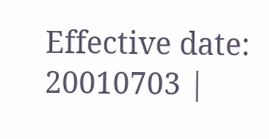Effective date: 20010703 |